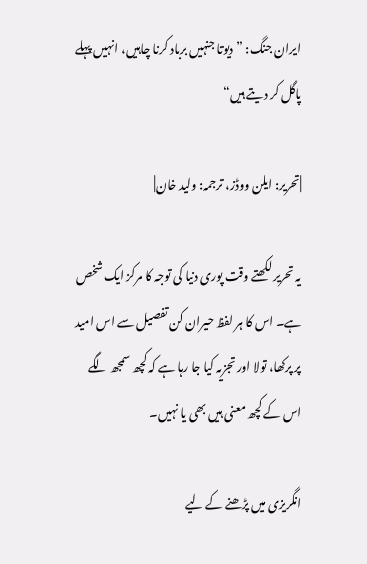ایران جنگ: ”دیوتا جنہیں برباد کرنا چاہیں، انہیں پہلے پاگل کر دیتے ہیں“

|تحریر: ایلن ووڈز، ترجمہ: ولید خان|

یہ تحریر لکھتے وقت پوری دنیا کی توجہ کا مرکز ایک شخص ہے۔ اس کا ہر لفظ حیران کن تفصیل سے اس امید پر پرکھا، تولا اور تجزیہ کیا جا رہا ہے کہ کچھ سمجھ لگے اس کے کچھ معنی ہیں بھی یا نہیں۔

انگریزی میں پڑھنے کے لیے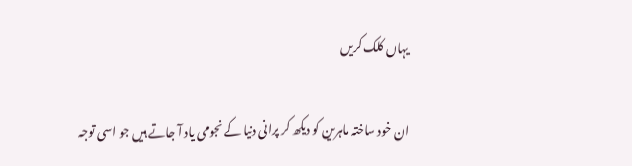یہاں کلک کریں

ان خود ساختہ ماہرین کو دیکھ کر پرانی دنیا کے نجومی یاد آ جاتے ہیں جو اسی توجہ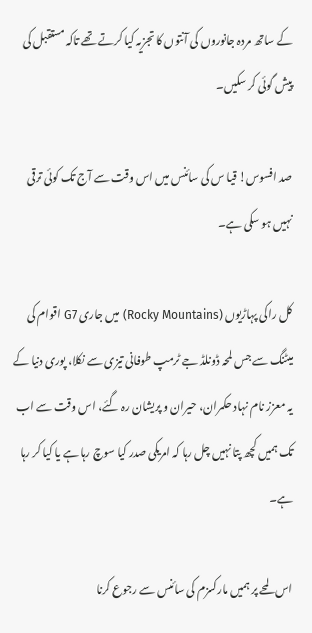کے ساتھ مردہ جانوروں کی آنتوں کا تجزیہ کیا کرتے تھے تاکہ مستقبل کی پیش گوئی کر سکیں۔

صد افسوس! قیا س کی سائنس میں اس وقت سے آج تک کوئی ترقی نہیں ہو سکی ہے۔

کل راکی پہاڑیوں (Rocky Mountains) میں جاری G7 اقوام کی میٹنگ سے جس لمحہ ڈونلڈ جے ٹرمپ طوفانی تیزی سے نکلا، پوری دنیا کے یہ معزز نام نہاد حکمران، حیران و پریشان رہ گئے، اس وقت سے اب تک ہمیں کچھ پتا نہیں چل رہا کہ امریکی صدر کیا سوچ رہا ہے یا کیا کر رہا ہے۔

اس لمحے پر ہمیں مارکسزم کی سائنس سے رجوع کرنا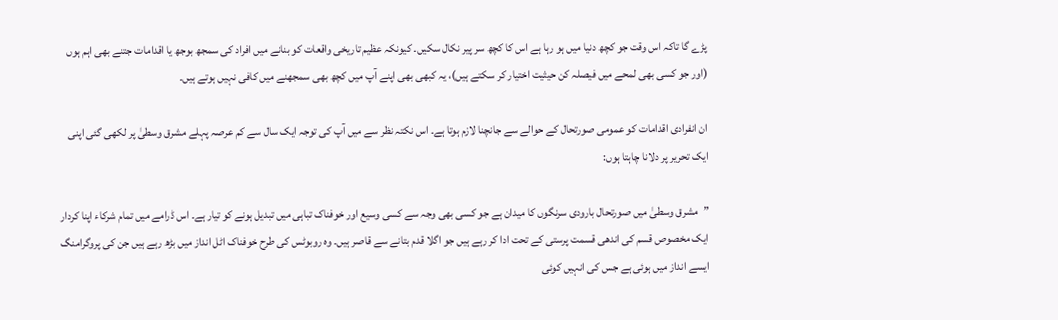پڑے گا تاکہ اس وقت جو کچھ دنیا میں ہو رہا ہے اس کا کچھ سر پیر نکال سکیں۔ کیونکہ عظیم تاریخی واقعات کو بنانے میں افراد کی سمجھ بوجھ یا اقدامات جتنے بھی اہم ہوں (اور جو کسی بھی لمحے میں فیصلہ کن حیثیت اختیار کر سکتے ہیں)، یہ کبھی بھی اپنے آپ میں کچھ بھی سمجھنے میں کافی نہیں ہوتے ہیں۔

ان انفرادی اقدامات کو عمومی صورتحال کے حوالے سے جانچنا لازم ہوتا ہے۔ اس نکتہ نظر سے میں آپ کی توجہ ایک سال سے کم عرصہ پہلے مشرق وسطیٰ پر لکھی گئی اپنی ایک تحریر پر دلانا چاہتا ہوں:

”مشرق وسطیٰ میں صورتحال بارودی سرنگوں کا میدان ہے جو کسی بھی وجہ سے کسی وسیع اور خوفناک تباہی میں تبدیل ہونے کو تیار ہے۔ اس ڈرامے میں تمام شرکاء اپنا کردار ایک مخصوص قسم کی اندھی قسمت پرستی کے تحت ادا کر رہے ہیں جو اگلا قدم بتانے سے قاصر ہیں۔ وہ روبوٹس کی طرح خوفناک اٹل انداز میں بڑھ رہے ہیں جن کی پروگرامنگ ایسے انداز میں ہوئی ہے جس کی انہیں کوئی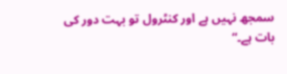سمجھ نہیں ہے اور کنٹرول تو بہت دور کی بات ہے۔“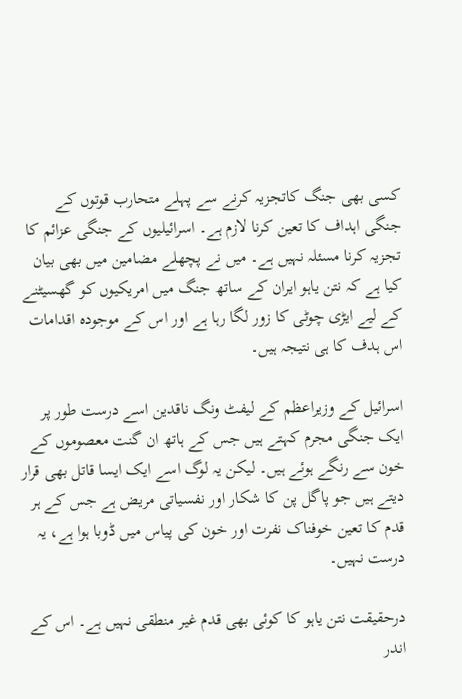کسی بھی جنگ کاتجزیہ کرنے سے پہلے متحارب قوتوں کے جنگی اہداف کا تعین کرنا لازم ہے۔ اسرائیلیوں کے جنگی عزائم کا تجزیہ کرنا مسئلہ نہیں ہے۔ میں نے پچھلے مضامین میں بھی بیان کیا ہے کہ نتن یاہو ایران کے ساتھ جنگ میں امریکیوں کو گھسیٹنے کے لیے ایڑی چوٹی کا زور لگا رہا ہے اور اس کے موجودہ اقدامات اس ہدف کا ہی نتیجہ ہیں۔

اسرائیل کے وزیراعظم کے لیفٹ ونگ ناقدین اسے درست طور پر ایک جنگی مجرم کہتے ہیں جس کے ہاتھ ان گنت معصوموں کے خون سے رنگے ہوئے ہیں۔ لیکن یہ لوگ اسے ایک ایسا قاتل بھی قرار دیتے ہیں جو پاگل پن کا شکار اور نفسیاتی مریض ہے جس کے ہر قدم کا تعین خوفناک نفرت اور خون کی پیاس میں ڈوبا ہوا ہے، یہ درست نہیں۔

درحقیقت نتن یاہو کا کوئی بھی قدم غیر منطقی نہیں ہے۔ اس کے اندر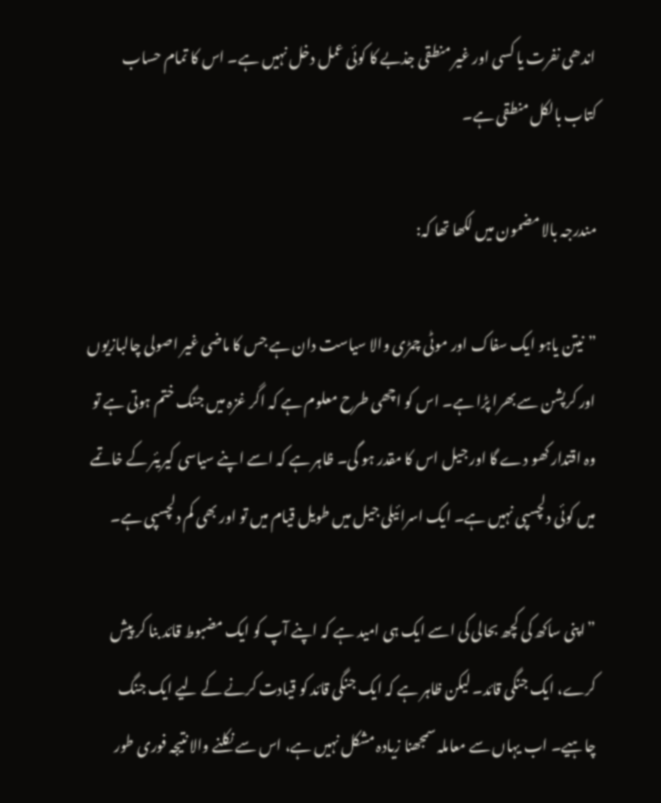اندھی نفرت یا کسی اور غیر منطقی جذبے کا کوئی عمل دخل نہیں ہے۔ اس کا تمام حساب کتاب بالکل منطقی ہے۔

مندرجہ بالا مضمون میں لکھا تھا کہ:

”نیتن یاہو ایک سفاک اور موٹی چمڑی والا سیاست دان ہے جس کا ماضی غیر اصولی چالبازیوں اور کرپشن سے بھرا پڑا ہے۔ اس کو اچھی طرح معلوم ہے کہ اگر غزہ میں جنگ ختم ہوتی ہے تو وہ اقتدار کھو دے گا اور جیل اس کا مقدر ہو گی۔ ظاہر ہے کہ اسے اپنے سیاسی کیریئر کے خاتمے میں کوئی دلچسپی نہیں ہے۔ ایک اسرائیلی جیل میں طویل قیام میں تو اور بھی کم دلچسپی ہے۔

”اپنی ساکھ کی کچھ بحالی کی اسے ایک ہی امید ہے کہ اپنے آپ کو ایک مضبوط قائد بنا کر پیش کرے، ایک جنگی قائد۔ لیکن ظاہر ہے کہ ایک جنگی قائد کو قیادت کرنے کے لیے ایک جنگ چاہیے۔ اب یہاں سے معاملہ سمجھنا زیادہ مشکل نہیں ہے، اس سے نکلنے والا نتیجہ فوری طور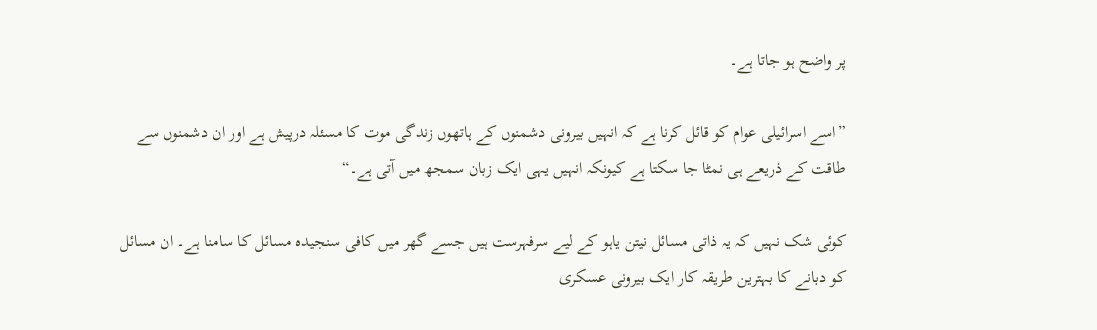پر واضح ہو جاتا ہے۔

”اسے اسرائیلی عوام کو قائل کرنا ہے کہ انہیں بیرونی دشمنوں کے ہاتھوں زندگی موت کا مسئلہ درپیش ہے اور ان دشمنوں سے طاقت کے ذریعے ہی نمٹا جا سکتا ہے کیونکہ انہیں یہی ایک زبان سمجھ میں آتی ہے۔“

کوئی شک نہیں کہ یہ ذاتی مسائل نیتن یاہو کے لیے سرفہرست ہیں جسے گھر میں کافی سنجیدہ مسائل کا سامنا ہے۔ ان مسائل کو دبانے کا بہترین طریقہ کار ایک بیرونی عسکری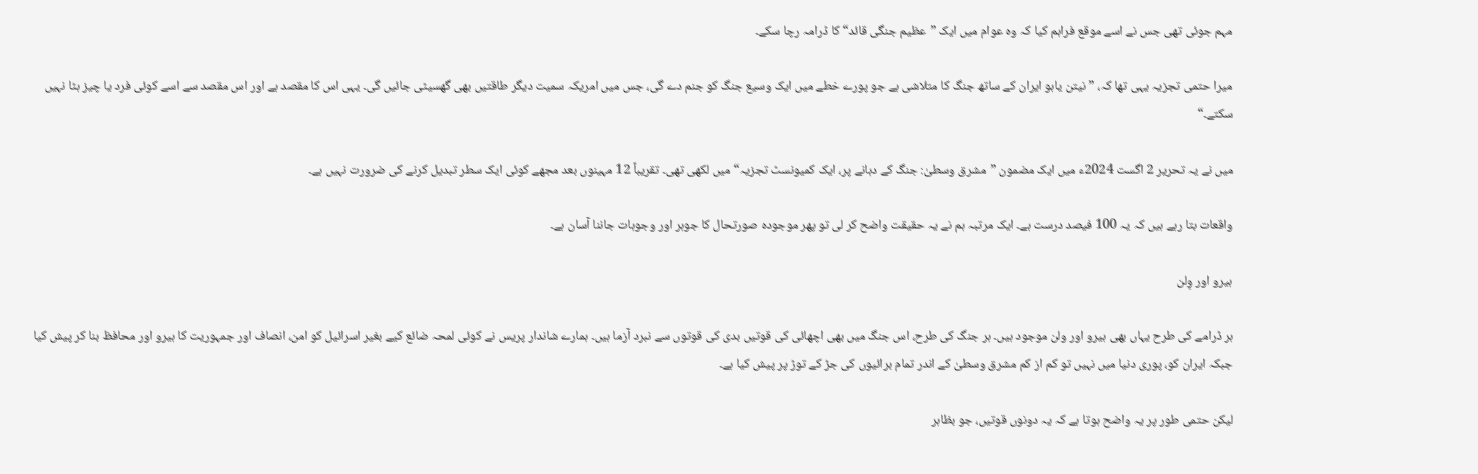مہم جوئی تھی جس نے اسے موقع فراہم کیا کہ وہ عوام میں ایک ”عظیم جنگی قائد“ کا ڈرامہ رچا سکے۔

میرا حتمی تجزیہ یہی تھا کہ، ”نیتن یاہو ایران کے ساتھ جنگ کا متلاشی ہے جو پورے خطے میں ایک وسیع جنگ کو جنم دے گی، جس میں امریکہ سمیت دیگر طاقتیں بھی گھسیٹی جائیں گی۔ یہی اس کا مقصد ہے اور اس مقصد سے اسے کوئی فرد یا چیز ہٹا نہیں سکتے۔“

میں نے یہ تحریر 2 اگست 2024ء میں ایک مضمون ”مشرق وسطیٰ: جنگ کے دہانے پر، ایک کمیونسٹ تجزیہ“ میں لکھی تھی۔ تقریباً 12 مہینوں بعد مجھے کوئی ایک سطر تبدیل کرنے کی ضرورت نہیں ہے۔

واقعات بتا رہے ہیں کہ یہ 100 فیصد درست ہے۔ ایک مرتبہ ہم نے یہ حقیقت واضح کر لی تو پھر موجودہ صورتحال کا جوہر اور وجوہات جاننا آسان ہے۔

ہیرو اور وِلن

ہر ڈرامے کی طرح یہاں بھی ہیرو اور ولن موجود ہیں۔ ہر جنگ کی طرح، اس جنگ میں بھی اچھائی کی قوتیں بدی کی قوتوں سے نبرد آزما ہیں۔ ہمارے شاندار پریس نے کوئی لمحہ ضائع کیے بغیر اسرائیل کو امن، انصاف اور جمہوریت کا ہیرو اور محافظ بنا کر پیش کیا جبکہ ایران کو، پوری دنیا میں نہیں تو کم از کم مشرق وسطیٰ کے اندر تمام برائیوں کی جڑ کے توڑ پر پیش کیا ہے۔

لیکن حتمی طور پر یہ واضح ہوتا ہے کہ یہ دونوں قوتیں، جو بظاہر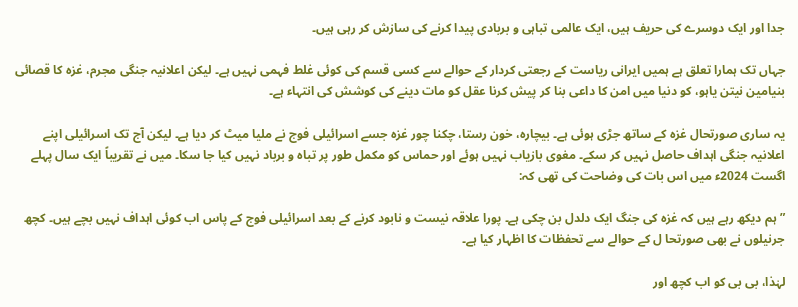جدا اور ایک دوسرے کی حریف ہیں، ایک عالمی تباہی و بربادی پیدا کرنے کی سازش کر رہی ہیں۔

جہاں تک ہمارا تعلق ہے ہمیں ایرانی ریاست کے رجعتی کردار کے حوالے سے کسی قسم کی کوئی غلط فہمی نہیں ہے۔ لیکن اعلانیہ جنگی مجرم، غزہ کا قصائی بنیامین نیتن یاہو، کو دنیا میں امن کا داعی بنا کر پیش کرنا عقل کو مات دینے کی کوشش کی انتہاء ہے۔

یہ ساری صورتحال غزہ کے ساتھ جڑی ہوئی ہے۔ بیچارہ، خون رستا، چکنا چور غزہ جسے اسرائیلی فوج نے ملیا میٹ کر دیا ہے۔ لیکن آج تک اسرائیلی اپنے اعلانیہ جنگی اہداف حاصل نہیں کر سکے۔ مغوی بازیاب نہیں ہوئے اور حماس کو مکمل طور پر تباہ و برباد نہیں کیا جا سکا۔ میں نے تقریباً ایک سال پہلے اگست 2024ء میں اس بات کی وضاحت کی تھی کہ:

”ہم دیکھ رہے ہیں کہ غزہ کی جنگ ایک دلدل بن چکی ہے۔ پورا علاقہ نیست و نابود کرنے کے بعد اسرائیلی فوج کے پاس اب کوئی اہداف نہیں بچے ہیں۔ کچھ جرنیلوں نے بھی صورتحا ل کے حوالے سے تحفظات کا اظہار کیا ہے۔

لہٰذا، بی بی کو اب کچھ اور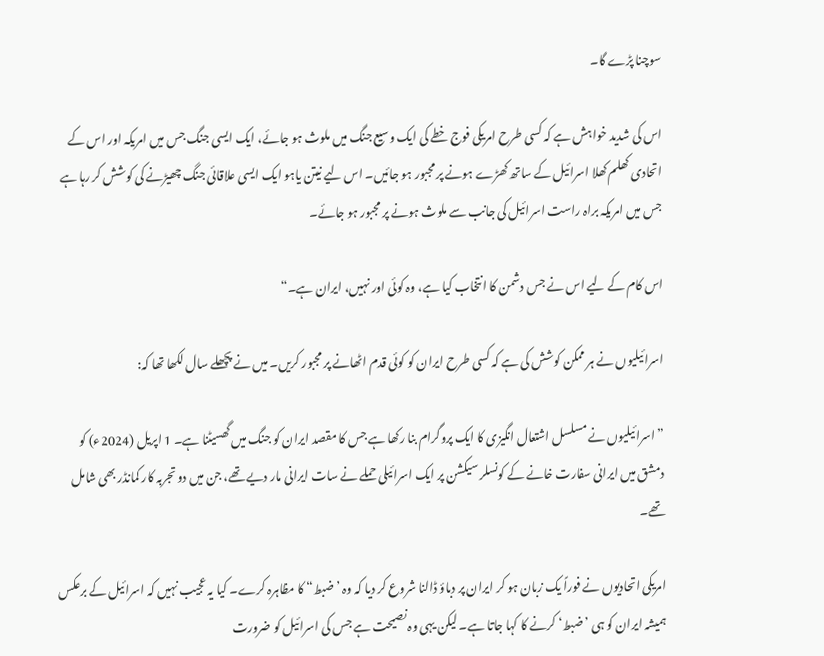سوچنا پڑے گا۔

اس کی شدید خواہش ہے کہ کسی طرح امریکی فوج خطے کی ایک وسیع جنگ میں ملوث ہو جائے، ایک ایسی جنگ جس میں امریکہ اور اس کے اتحادی کھلم کھلا اسرائیل کے ساتھ کھڑے ہونے پر مجبور ہو جائیں۔ اس لیے نیتن یاہو ایک ایسی علاقائی جنگ چھیڑنے کی کوشش کر رہا ہے جس میں امریکہ براہ راست اسرائیل کی جانب سے ملوث ہونے پر مجبور ہو جائے۔

اس کام کے لیے اس نے جس دشمن کا انتخاب کیا ہے، وہ کوئی اور نہیں، ایران ہے۔“

اسرائیلیوں نے ہر ممکن کوشش کی ہے کہ کسی طرح ایران کو کوئی قدم اٹھانے پر مجبور کریں۔ میں نے پچھلے سال لکھا تھا کہ:

”اسرائیلیوں نے مسلسل اشتعال انگیزی کا ایک پروگرام بنا رکھا ہے جس کا مقصد ایران کو جنگ میں گھسیٹنا ہے۔ 1 اپریل (2024ء) کو دمشق میں ایرانی سفارت خانے کے کونسلر سیکشن پر ایک اسرائیلی حملے نے سات ایرانی مار دیے تھے، جن میں دو تجربہ کار کمانڈر بھی شامل تھے۔

امریکی اتحادیوں نے فوراً یک زبان ہو کر ایران پر دباؤ ڈالنا شروع کر دیا کہ وہ ’ضبط“ کا مظاہرہ کرے۔ کیا یہ عجیب نہیں کہ اسرائیل کے برعکس ہمیشہ ایران کو ہی ’ضبط‘ کرنے کا کہا جاتا ہے۔ لیکن یہی وہ نصیحت ہے جس کی اسرائیل کو ضرورت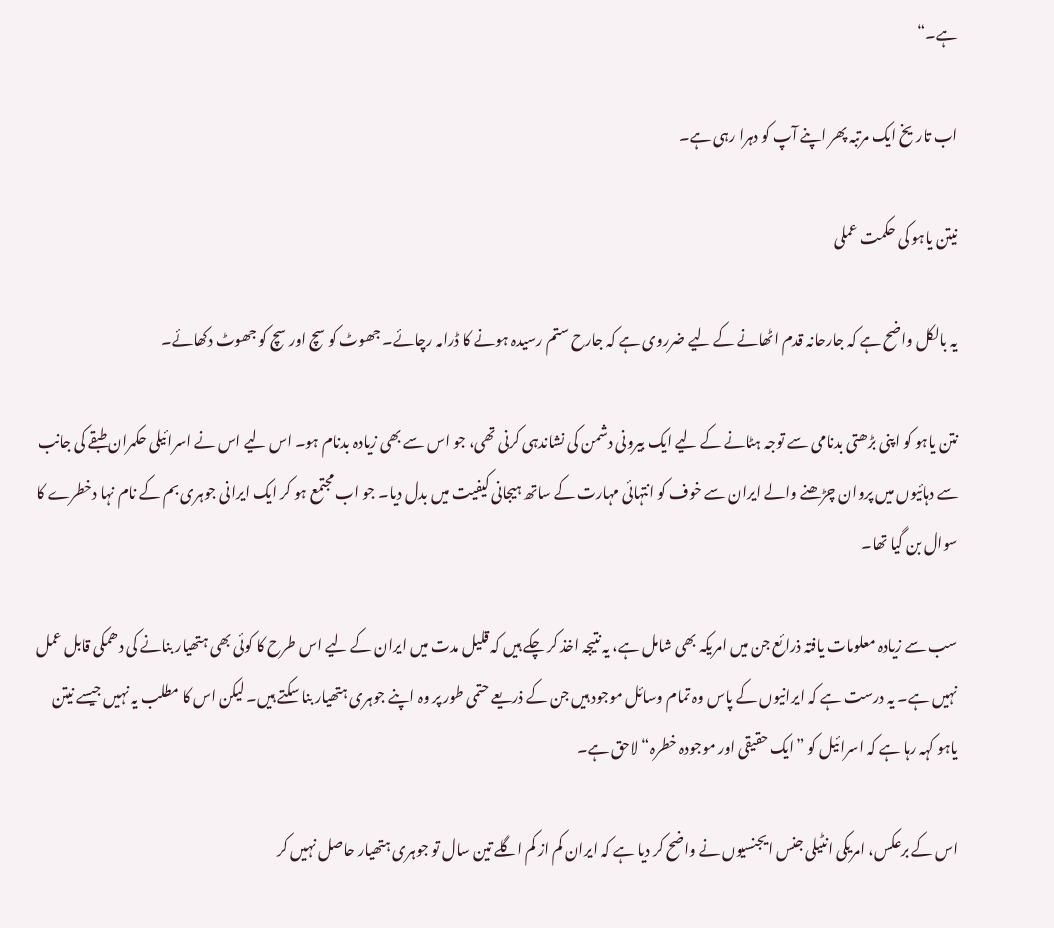ہے۔“

اب تاریخ ایک مرتبہ پھر اپنے آپ کو دہرا رہی ہے۔

نیتن یاہو کی حکمت عملی

یہ بالکل واضح ہے کہ جارحانہ قدم اٹھانے کے لیے ضرروی ہے کہ جارح ستم رسیدہ ہونے کا ڈرامہ رچائے۔ جھوٹ کو سچ اور سچ کو جھوٹ دکھائے۔

نتن یاہو کو اپنی بڑھتی بدنامی سے توجہ ہٹانے کے لیے ایک بیرونی دشمن کی نشاندہی کرنی تھی، جو اس سے بھی زیادہ بدنام ہو۔ اس لیے اس نے اسرائیلی حکمران طبقے کی جانب سے دہائیوں میں پروان چڑھنے والے ایران سے خوف کو انتہائی مہارت کے ساتھ ہیجانی کیفیت میں بدل دیا۔ جو اب مجتمع ہو کر ایک ایرانی جوہری بم کے نام نہا دخطرے کا سوال بن گیا تھا۔

سب سے زیادہ معلومات یافتہ ذرائع جن میں امریکہ بھی شامل ہے، یہ نتیجہ اخذ کر چکے ہیں کہ قلیل مدت میں ایران کے لیے اس طرح کا کوئی بھی ہتھیار بنانے کی دھمکی قابل عمل نہیں ہے۔ یہ درست ہے کہ ایرانیوں کے پاس وہ تمام وسائل موجود ہیں جن کے ذریعے حتمی طور پر وہ اپنے جوہری ہتھیار بنا سکتے ہیں۔ لیکن اس کا مطلب یہ نہیں جیسے نیتن یاہو کہہ رہا ہے کہ اسرائیل کو ”ایک حقیقی اور موجودہ خطرہ“ لاحق ہے۔

اس کے برعکس، امریکی انٹیلی جنس ایجنسیوں نے واضح کر دیا ہے کہ ایران کم از کم اگلے تین سال تو جوہری ہتھیار حاصل نہیں کر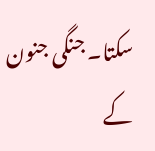سکتا۔ جنگی جنون کے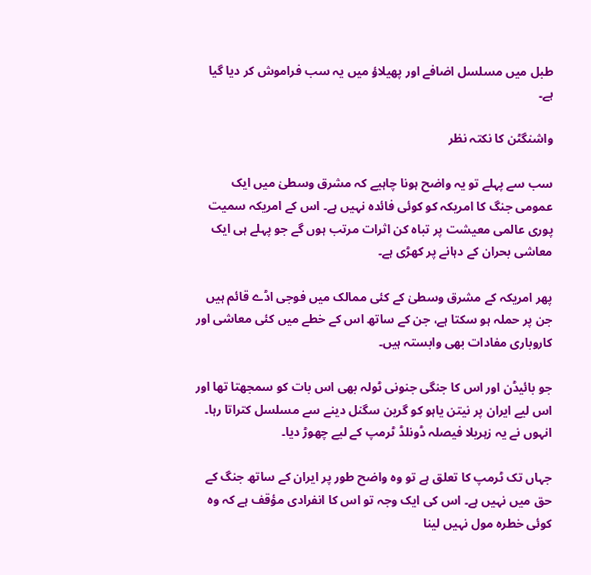طبل میں مسلسل اضافے اور پھیلاؤ میں یہ سب فراموش کر دیا گیا ہے۔

واشنگٹن کا نکتہ نظر

سب سے پہلے تو یہ واضح ہونا چاہیے کہ مشرق وسطیٰ میں ایک عمومی جنگ کا امریکہ کو کوئی فائدہ نہیں ہے۔ اس کے امریکہ سمیت پوری عالمی معیشت پر تباہ کن اثرات مرتب ہوں گے جو پہلے ہی ایک معاشی بحران کے دہانے پر کھڑی ہے۔

پھر امریکہ کے مشرق وسطیٰ کے کئی ممالک میں فوجی اڈے قائم ہیں جن پر حملہ ہو سکتا ہے، جن کے ساتھ اس کے خطے میں کئی معاشی اور کاروباری مفادات بھی وابستہ ہیں۔

جو بائیڈن اور اس کا جنگی جنونی ٹولہ بھی اس بات کو سمجھتا تھا اور اس لیے ایران پر نیتن یاہو کو گرین سگنل دینے سے مسلسل کتراتا رہا۔ انہوں نے یہ زہریلا فیصلہ ڈونلڈ ٹرمپ کے لیے چھوڑ دیا۔

جہاں تک ٹرمپ کا تعلق ہے تو وہ واضح طور پر ایران کے ساتھ جنگ کے حق میں نہیں ہے۔ اس کی ایک وجہ تو اس کا انفرادی مؤقف ہے کہ وہ کوئی خطرہ مول نہیں لینا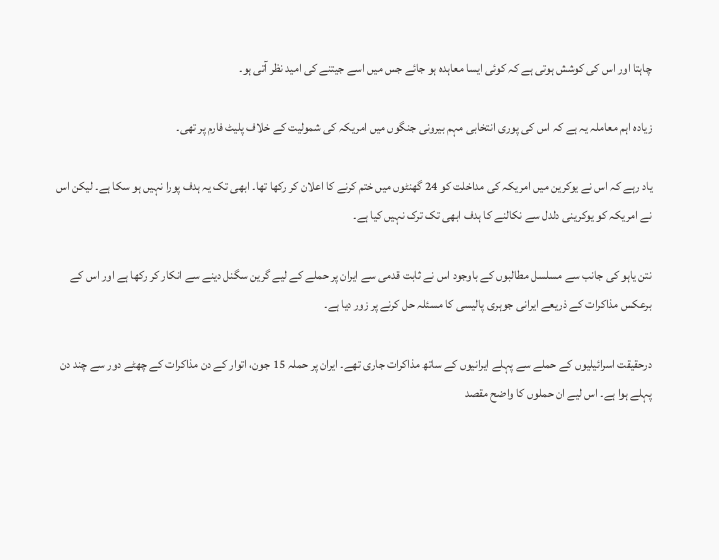چاہتا اور اس کی کوشش ہوتی ہے کہ کوئی ایسا معاہدہ ہو جائے جس میں اسے جیتنے کی امید نظر آتی ہو۔

زیادہ اہم معاملہ یہ ہے کہ اس کی پوری انتخابی مہم بیرونی جنگوں میں امریکہ کی شمولیت کے خلاف پلیٹ فارم پر تھی۔

یاد رہے کہ اس نے یوکرین میں امریکہ کی مداخلت کو 24 گھنٹوں میں ختم کرنے کا اعلان کر رکھا تھا۔ ابھی تک یہ ہدف پورا نہیں ہو سکا ہے۔ لیکن اس نے امریکہ کو یوکرینی دلدل سے نکالنے کا ہدف ابھی تک ترک نہیں کیا ہے۔

نتن یاہو کی جانب سے مسلسل مطالبوں کے باوجود اس نے ثابت قدمی سے ایران پر حملے کے لیے گرین سگنل دینے سے انکار کر رکھا ہے اور اس کے برعکس مذاکرات کے ذریعے ایرانی جوہری پالیسی کا مسئلہ حل کرنے پر زور دیا ہے۔

درحقیقت اسرائیلیوں کے حملے سے پہلے ایرانیوں کے ساتھ مذاکرات جاری تھے۔ ایران پر حملہ 15 جون، اتوار کے دن مذاکرات کے چھٹے دور سے چند دن پہلے ہوا ہے۔ اس لیے ان حملوں کا واضح مقصد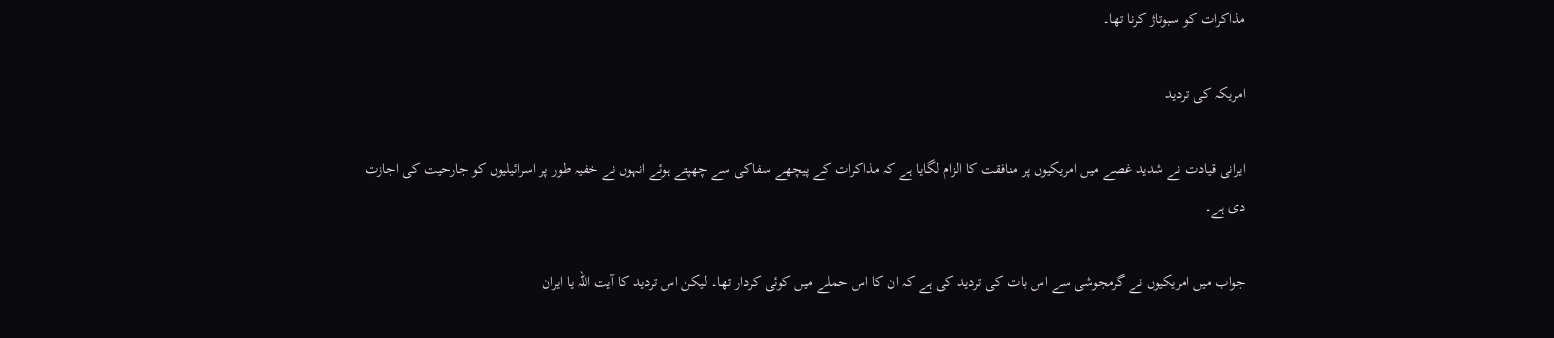مذاکرات کو سبوتاژ کرنا تھا۔

امریکہ کی تردید

ایرانی قیادت نے شدید غصے میں امریکیوں پر منافقت کا الزام لگایا ہے کہ مذاکرات کے پیچھے سفاکی سے چھپتے ہوئے انہوں نے خفیہ طور پر اسرائیلیوں کو جارحیت کی اجازت دی ہے۔

جواب میں امریکیوں نے گرمجوشی سے اس بات کی تردید کی ہے کہ ان کا اس حملے میں کوئی کردار تھا۔ لیکن اس تردید کا آیت اللہ یا ایران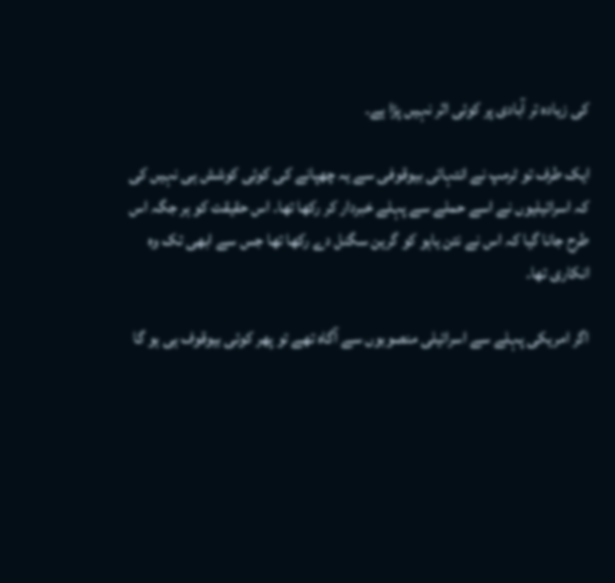کی زیادہ تر آبادی پر کوئی اثر نہیں پڑا ہے۔

ایک طرف تو ٹرمپ نے انتہائی بیوقوفی سے یہ چھپانے کی کوئی کوشش ہی نہیں کی کہ اسرائیلیوں نے اسے حملے سے پہلے خبردار کر رکھا تھا۔ اس حقیقت کو ہر جگہ اس طرح جانا گیا کہ اس نے نتن یاہو کو گرین سگنل دے رکھا تھا جس سے ابھی تک وہ انکاری تھا۔

اگر امریکی پہلے سے اسرائیلی منصوبوں سے آگاہ تھے تو پھر کوئی بیوقوف ہی ہو گا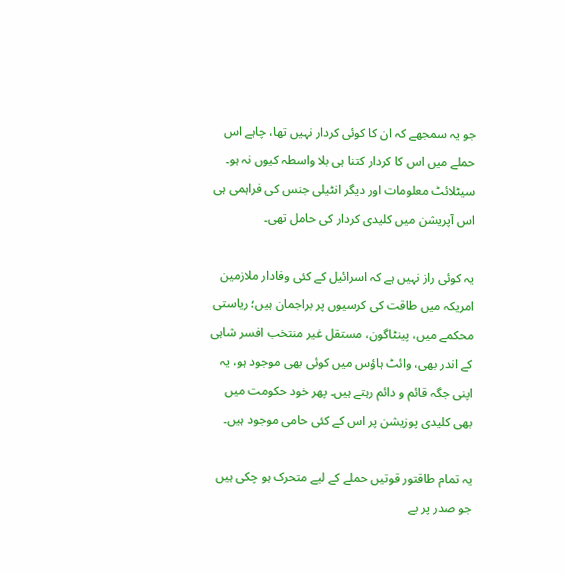جو یہ سمجھے کہ ان کا کوئی کردار نہیں تھا، چاہے اس حملے میں اس کا کردار کتنا ہی بلا واسطہ کیوں نہ ہو۔ سیٹلائٹ معلومات اور دیگر انٹیلی جنس کی فراہمی ہی اس آپریشن میں کلیدی کردار کی حامل تھی۔

یہ کوئی راز نہیں ہے کہ اسرائیل کے کئی وفادار ملازمین امریکہ میں طاقت کی کرسیوں پر براجمان ہیں؛ ریاستی محکمے میں، پینٹاگون، مستقل غیر منتخب افسر شاہی کے اندر بھی، وائٹ ہاؤس میں کوئی بھی موجود ہو، یہ اپنی جگہ قائم و دائم رہتے ہیں۔ پھر خود حکومت میں بھی کلیدی پوزیشن پر اس کے کئی حامی موجود ہیں۔

یہ تمام طاقتور قوتیں حملے کے لیے متحرک ہو چکی ہیں جو صدر پر بے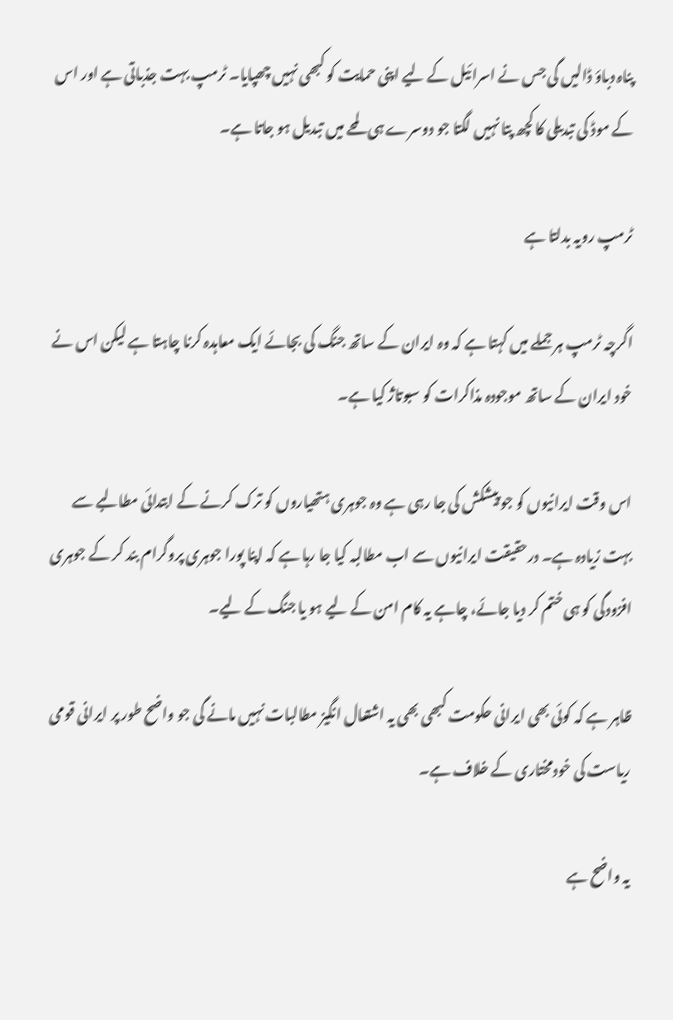پناہ دباؤ ڈالیں گی جس نے اسرائیل کے لیے اپنی حمایت کو کبھی نہیں چھپایا۔ ٹرمپ بہت جذباتی ہے اور اس کے موڈ کی تبدیلی کا کچھ پتا نہیں لگتا جو دوسرے ہی لمحے میں تبدیل ہو جاتا ہے۔

ٹرمپ رویہ بدلتا ہے

اگرچہ ٹرمپ ہر جملے میں کہتا ہے کہ وہ ایران کے ساتھ جنگ کی بجائے ایک معاہدہ کرنا چاہتا ہے لیکن اس نے خود ایران کے ساتھ موجودہ مذاکرات کو سبوتاژ کیا ہے۔

اس وقت ایرانیوں کو جو پیشکش کی جا رہی ہے وہ جوہری ہتھیاروں کو ترک کرنے کے ابتدائی مطالبے سے بہت زیادہ ہے۔ درحقیقت ایرانیوں سے اب مطالبہ کیا جا رہا ہے کہ اپنا پورا جوہری پروگرام بند کر کے جوہری افزودگی کو ہی ختم کر دیا جائے، چاہے یہ کام امن کے لیے ہو یا جنگ کے لیے۔

ظاہر ہے کہ کوئی بھی ایرانی حکومت کبھی بھی یہ اشتعال انگیز مطالبات نہیں مانے گی جو واضح طور پر ایرانی قومی ریاست کی خودمختاری کے خلاف ہے۔

یہ واضح ہے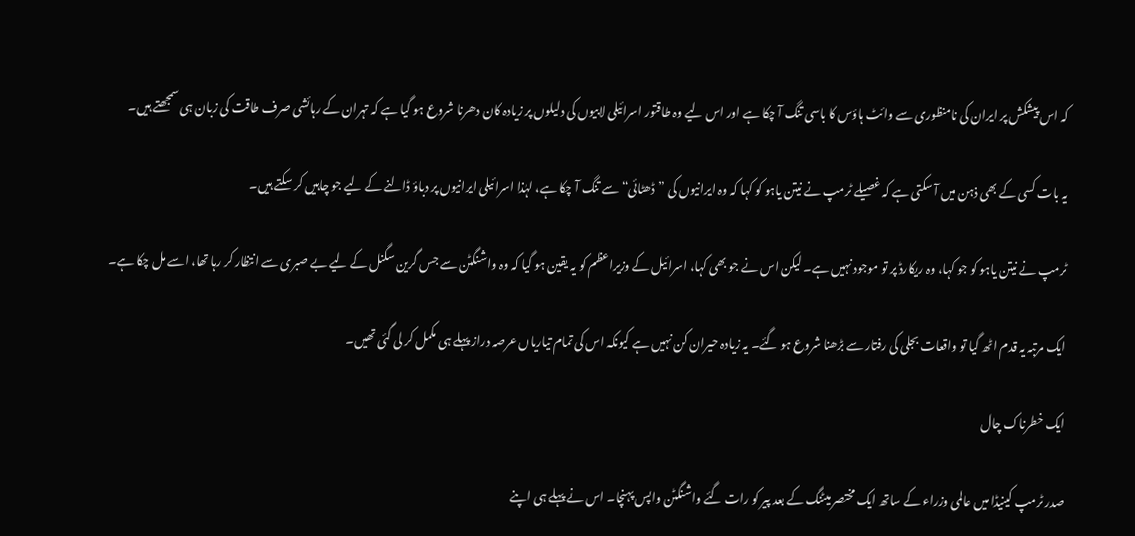کہ اس پیشکش پر ایران کی نامنظوری سے وائٹ ہاؤس کا باسی تنگ آ چکا ہے اور اس لیے وہ طاقتور اسرائیلی لابیوں کی دلیلوں پر زیادہ کان دھرنا شروع ہو گیا ہے کہ تہران کے رہائشی صرف طاقت کی زبان ہی سمجھتے ہیں۔

یہ بات کسی کے بھی ذہن میں آ سکتی ہے کہ غصیلے ٹرمپ نے نیتن یاہو کو کہا کہ وہ ایرانیوں کی ”ڈھٹائی“ سے تنگ آ چکا ہے، لہٰذا اسرائیلی ایرانیوں پر دباؤ ڈالنے کے لیے جو چاہیں کر سکتے ہیں۔

ٹرمپ نے نیتن یاہو کو جو کہا، وہ ریکارڈ پر تو موجود نہیں ہے۔ لیکن اس نے جو بھی کہا، اسرائیل کے وزیراعظم کو یہ یقین ہو گیا کہ وہ واشنگٹن سے جس گرین سگنل کے لیے بے صبری سے انتظار کر رہا تھا، اسے مل چکا ہے۔

ایک مرتبہ یہ قدم اٹھ گیا تو واقعات بجلی کی رفتار سے بڑھنا شروع ہو گئے۔ یہ زیادہ حیران کن نہیں ہے کیونکہ اس کی تمام تیاریاں عرصہ دراز پہلے ہی مکمل کر لی گئی تھیں۔

ایک خطرناک چال

صدر ٹرمپ کینیڈا میں عالمی وزراء کے ساتھ ایک مختصر میٹنگ کے بعد پیر کو رات گئے واشنگٹن واپس پہنچا۔ اس نے پہلے ہی اپنے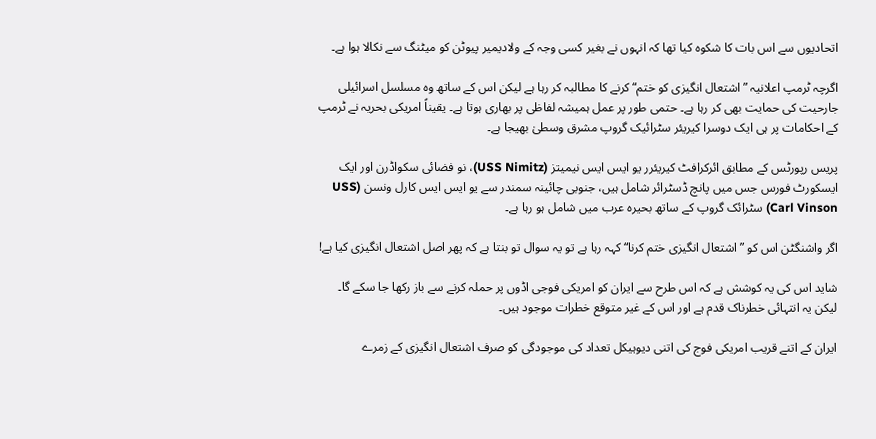اتحادیوں سے اس بات کا شکوہ کیا تھا کہ انہوں نے بغیر کسی وجہ کے ولادیمیر پیوٹن کو میٹنگ سے نکالا ہوا ہے۔

اگرچہ ٹرمپ اعلانیہ ”اشتعال انگیزی کو ختم“ کرنے کا مطالبہ کر رہا ہے لیکن اس کے ساتھ وہ مسلسل اسرائیلی جارحیت کی حمایت بھی کر رہا ہے۔ حتمی طور پر عمل ہمیشہ لفاظی پر بھاری ہوتا ہے۔ یقیناً امریکی بحریہ نے ٹرمپ کے احکامات پر ہی ایک دوسرا کیریئر سٹرائیک گروپ مشرق وسطیٰ بھیجا ہے۔

پریس رپورٹس کے مطابق ائرکرافٹ کیریئرر یو ایس ایس نیمیتز (USS Nimitz)، نو فضائی سکواڈرن اور ایک ایسکورٹ فورس جس میں پانچ ڈسٹرائر شامل ہیں، جنوبی چائینہ سمندر سے یو ایس ایس کارل ونسن (USS Carl Vinson) سٹرائک گروپ کے ساتھ بحیرہ عرب میں شامل ہو رہا ہے۔

اگر واشنگٹن اس کو ”اشتعال انگیزی ختم کرنا“ کہہ رہا ہے تو یہ سوال تو بنتا ہے کہ پھر اصل اشتعال انگیزی کیا ہے!

شاید اس کی یہ کوشش ہے کہ اس طرح سے ایران کو امریکی فوجی اڈوں پر حملہ کرنے سے باز رکھا جا سکے گا۔ لیکن یہ انتہائی خطرناک قدم ہے اور اس کے غیر متوقع خطرات موجود ہیں۔

ایران کے اتنے قریب امریکی فوج کی اتنی دیوہیکل تعداد کی موجودگی کو صرف اشتعال انگیزی کے زمرے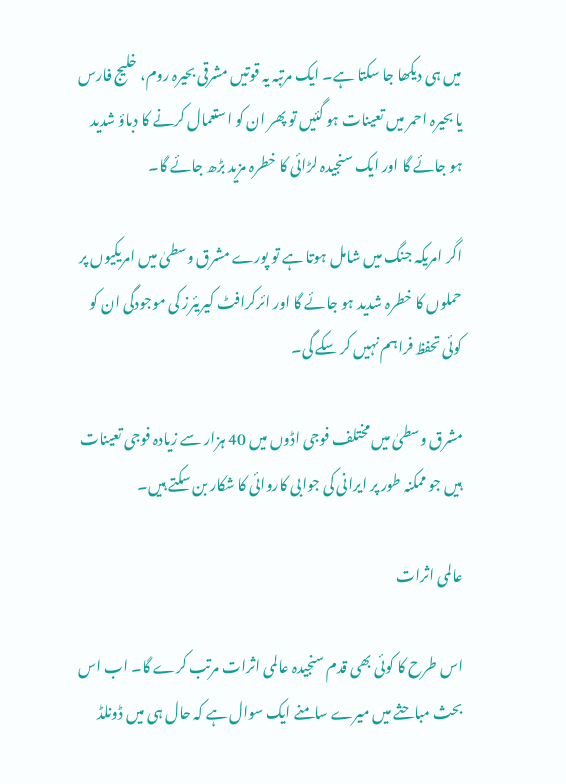میں ہی دیکھا جا سکتا ہے۔ ایک مرتبہ یہ قوتیں مشرقی بحیرہ روم، خلیج فارس یا بحیرہ احمر میں تعینات ہو گئیں تو پھر ان کو استعمال کرنے کا دباؤ شدید ہو جائے گا اور ایک سنجیدہ لڑائی کا خطرہ مزید بڑھ جائے گا۔

اگر امریکہ جنگ میں شامل ہوتا ہے تو پورے مشرق وسطیٰ میں امریکیوں پر حملوں کا خطرہ شدید ہو جائے گا اور ائرکرافٹ کیریئرز کی موجودگی ان کو کوئی تحفظ فراہم نہیں کر سکے گی۔

مشرق وسطیٰ میں مختلف فوجی اڈوں میں 40 ہزار سے زیادہ فوجی تعینات ہیں جو ممکنہ طور پر ایرانی کی جوابی کاروائی کا شکار بن سکتے ہیں۔

عالمی اثرات

اس طرح کا کوئی بھی قدم سنجیدہ عالمی اثرات مرتب کرے گا۔ اب اس بحث مباحثے میں میرے سامنے ایک سوال ہے کہ حال ہی میں ڈونلڈ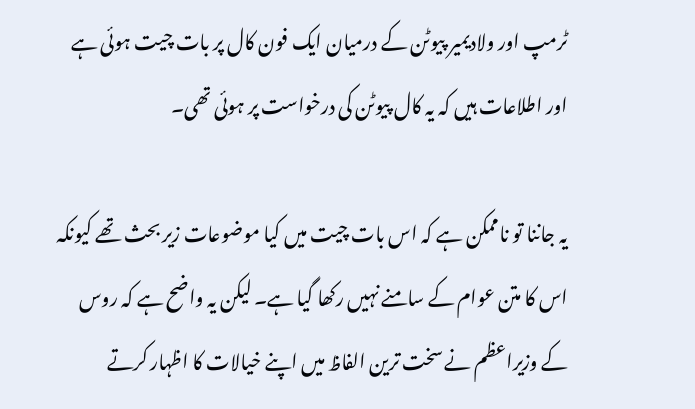ٹرمپ اور ولادیمیر پیوٹن کے درمیان ایک فون کال پر بات چیت ہوئی ہے اور اطلاعات ہیں کہ یہ کال پیوٹن کی درخواست پر ہوئی تھی۔

یہ جاننا تو ناممکن ہے کہ اس بات چیت میں کیا موضوعات زیر بحث تھے کیونکہ اس کا متن عوام کے سامنے نہیں رکھا گیا ہے۔ لیکن یہ واضح ہے کہ روس کے وزیراعظم نے سخت ترین الفاظ میں اپنے خیالات کا اظہار کرتے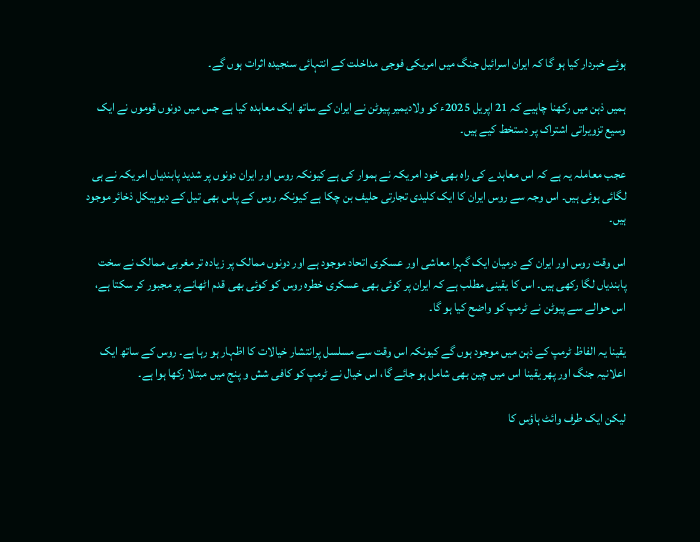ہوئے خبردار کیا ہو گا کہ ایران اسرائیل جنگ میں امریکی فوجی مداخلت کے انتہائی سنجیدہ اثرات ہوں گے۔

ہمیں ذہن میں رکھنا چاہیے کہ 21 اپریل 2025ء کو ولادیمیر پیوٹن نے ایران کے ساتھ ایک معاہدہ کیا ہے جس میں دونوں قوموں نے ایک وسیع تزویراتی اشتراک پر دستخط کیے ہیں۔

عجب معاملہ یہ ہے کہ اس معاہدے کی راہ بھی خود امریکہ نے ہموار کی ہے کیونکہ روس اور ایران دونوں پر شدید پابندیاں امریکہ نے ہی لگائی ہوئی ہیں۔ اس وجہ سے روس ایران کا ایک کلیدی تجارتی حلیف بن چکا ہے کیونکہ روس کے پاس بھی تیل کے دیوہیکل ذخائر موجود ہیں۔

اس وقت روس اور ایران کے درمیان ایک گہرا معاشی اور عسکری اتحاد موجود ہے اور دونوں ممالک پر زیادہ تر مغربی ممالک نے سخت پابندیاں لگا رکھی ہیں۔ اس کا یقینی مطلب ہے کہ ایران پر کوئی بھی عسکری خطرہ روس کو کوئی بھی قدم اٹھانے پر مجبور کر سکتا ہے، اس حوالے سے پیوٹن نے ٹرمپ کو واضح کیا ہو گا۔

یقینا یہ الفاظ ٹرمپ کے ذہن میں موجود ہوں گے کیونکہ اس وقت سے مسلسل پرانتشار خیالات کا اظہار ہو رہا ہے۔ روس کے ساتھ ایک اعلانیہ جنگ اور پھر یقینا اس میں چین بھی شامل ہو جائے گا، اس خیال نے ٹرمپ کو کافی شش و پنج میں مبتلا رکھا ہوا ہے۔

لیکن ایک طرف وائٹ ہاؤس کا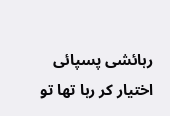رہائشی پسپائی اختیار کر رہا تھا تو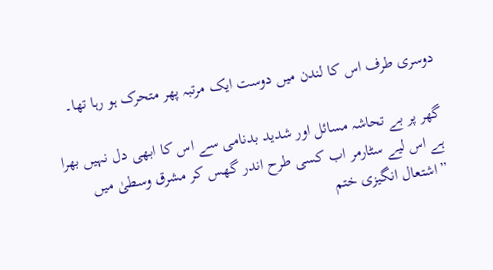دوسری طرف اس کا لندن میں دوست ایک مرتبہ پھر متحرک ہو رہا تھا۔

گھر پر بے تحاشہ مسائل اور شدید بدنامی سے اس کا ابھی دل نہیں بھرا ہے اس لیے سٹارمر اب کسی طرح اندر گھس کر مشرق وسطیٰ میں ”اشتعال انگیزی ختم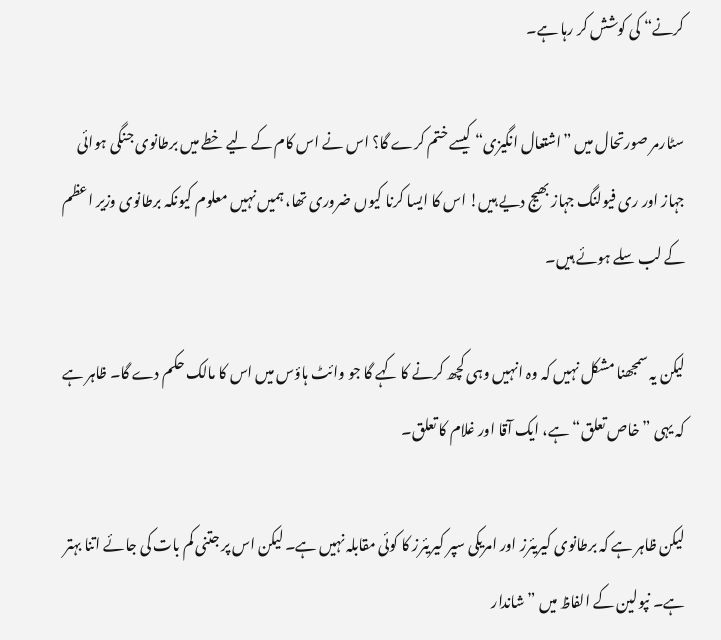کرنے“ کی کوشش کر رہا ہے۔

سٹارمر صورتحال میں ”اشتعال انگیزی“ کیسے ختم کرے گا؟ اس نے اس کام کے لیے خطے میں برطانوی جنگی ہوائی جہاز اور ری فیولنگ جہاز بھیج دیے ہیں! اس کا ایسا کرنا کیوں ضروری تھا، ہمیں نہیں معلوم کیونکہ برطانوی وزیر اعظم کے لب سلے ہوئے ہیں۔

لیکن یہ سمجھنا مشکل نہیں کہ وہ انہیں وہی کچھ کرنے کا کہے گا جو وائٹ ہاؤس میں اس کا مالک حکم دے گا۔ ظاہر ہے کہ یہی ”خاص تعلق“ ہے، ایک آقا اور غلام کا تعلق۔

لیکن ظاہر ہے کہ برطانوی کیریئرز اور امریکی سپر کیریئرز کا کوئی مقابلہ نہیں ہے۔ لیکن اس پر جتنی کم بات کی جائے اتنا بہتر ہے۔ نپولین کے الفاظ میں ”شاندار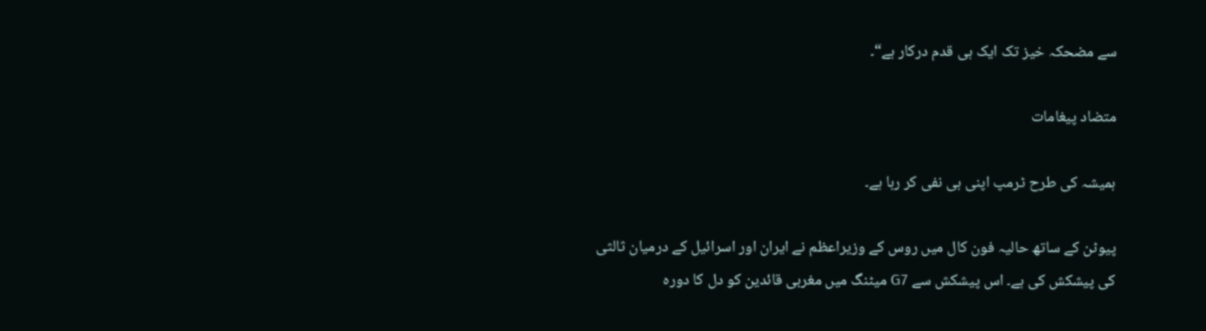سے مضحکہ خیز تک ایک ہی قدم درکار ہے“۔

متضاد پیغامات

ہمیشہ کی طرح ٹرمپ اپنی ہی نفی کر رہا ہے۔

پیوٹن کے ساتھ حالیہ فون کال میں روس کے وزیراعظم نے ایران اور اسرائیل کے درمیان ثالثی کی پیشکش کی ہے۔ اس پیشکش سے G7 میٹنگ میں مغربی قائدین کو دل کا دورہ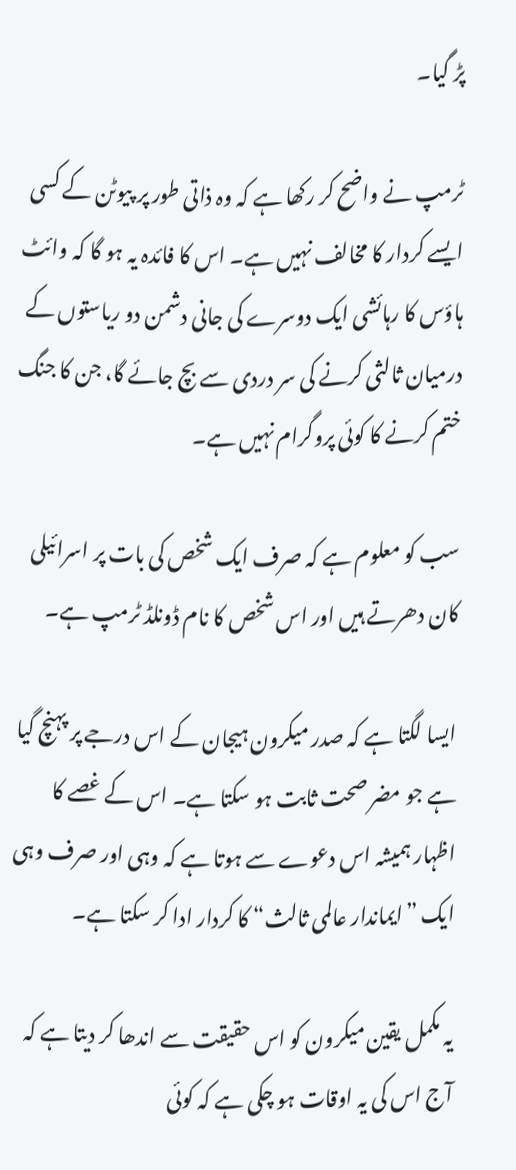پڑ گیا۔

ٹرمپ نے واضح کر رکھا ہے کہ وہ ذاتی طور پر پیوٹن کے کسی ایسے کردار کا مخالف نہیں ہے۔ اس کا فائدہ یہ ہو گا کہ وائٹ ہاؤس کا رہائشی ایک دوسرے کی جانی دشمن دو ریاستوں کے درمیان ثالثی کرنے کی سر دردی سے بچ جائے گا، جن کا جنگ ختم کرنے کا کوئی پروگرام نہیں ہے۔

سب کو معلوم ہے کہ صرف ایک شخص کی بات پر اسرائیلی کان دھرتے ہیں اور اس شخص کا نام ڈونلڈ ٹرمپ ہے۔

ایسا لگتا ہے کہ صدر میکرون ہیجان کے اس درجے پر پہنچ گیا ہے جو مضر صحت ثابت ہو سکتا ہے۔ اس کے غصے کا اظہار ہمیشہ اس دعوے سے ہوتا ہے کہ وہی اور صرف وہی ایک ”ایماندار عالمی ثالث“ کا کردار ادا کر سکتا ہے۔

یہ مکمل یقین میکرون کو اس حقیقت سے اندھا کر دیتا ہے کہ آج اس کی یہ اوقات ہو چکی ہے کہ کوئی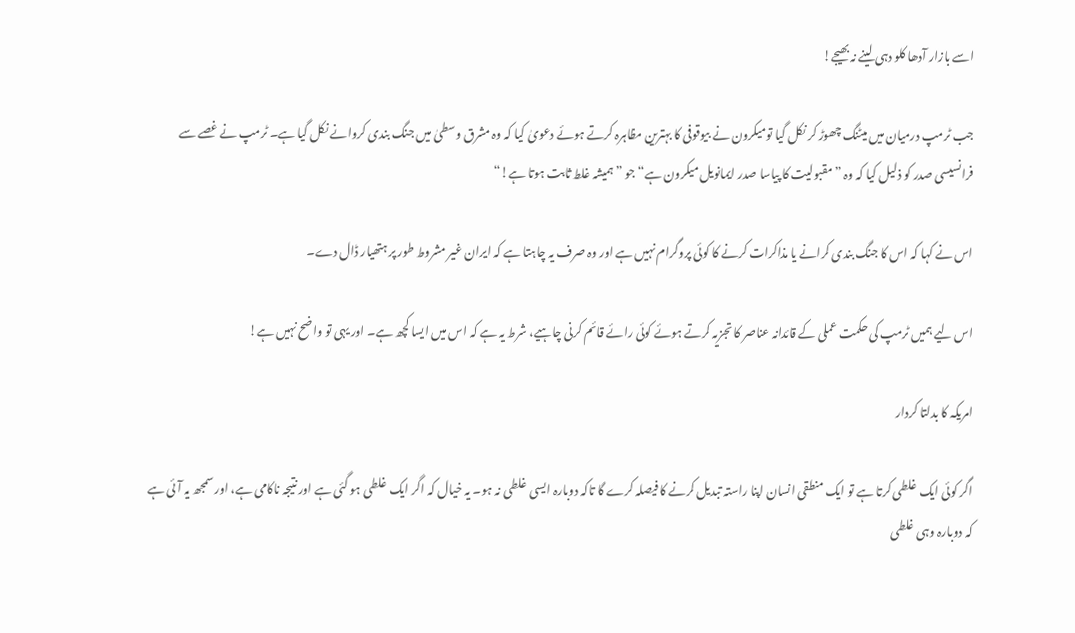اسے بازار آدھا کلو دہی لینے نہ بھیجے!

جب ٹرمپ درمیان میں میٹنگ چھوڑ کر نکل گیا تومیکرون نے بیوقوفی کا بہترین مظاہرہ کرتے ہوئے دعویٰ کیا کہ وہ مشرق وسطیٰ میں جنگ بندی کروانے نکل گیا ہے۔ ٹرمپ نے غصے سے فرانسیسی صدر کو ذلیل کیا کہ وہ ”مقبولیت کا پیاسا صدر ایمانویل میکرون ہے“ جو ”ہمیشہ غلط ثابت ہوتا ہے!“

اس نے کہا کہ اس کا جنگ بندی کرانے یا مذاکرات کرنے کا کوئی پروگرام نہیں ہے اور وہ صرف یہ چاہتا ہے کہ ایران غیر مشروط طور پر ہتھیار ڈال دے۔

اس لیے ہمیں ٹرمپ کی حکمت عملی کے قائدانہ عناصر کا تجزیہ کرتے ہوئے کوئی رائے قائم کرنی چاہیے، شرط یہ ہے کہ اس میں ایسا کچھ ہے۔ اور یہی تو واضح نہیں ہے!

امریکہ کا بدلتا کردار

اگر کوئی ایک غلطی کرتا ہے تو ایک منطقی انسان اپنا راستہ تبدیل کرنے کا فیصلہ کرے گا تاکہ دوبارہ ایسی غلطی نہ ہو۔ یہ خیال کہ اگر ایک غلطی ہو گئی ہے اور نتیجہ ناکامی ہے، اور سمجھ یہ آئی ہے کہ دوبارہ وہی غلطی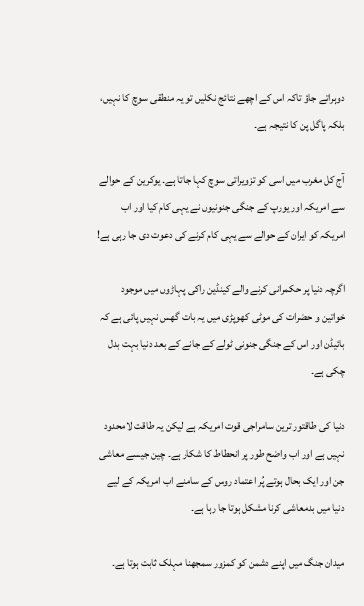دوہراتے جاؤ تاکہ اس کے اچھے نتائج نکلیں تو یہ منطقی سوچ کا نہیں، بلکہ پاگل پن کا نتیجہ ہے۔

آج کل مغرب میں اسی کو تزویراتی سوچ کہا جاتا ہے۔ یوکرین کے حوالے سے امریکہ اور یورپ کے جنگی جنونیوں نے یہی کام کیا اور اب امریکہ کو ایران کے حوالے سے یہی کام کرنے کی دعوت دی جا رہی ہے!

اگرچہ دنیا پر حکمرانی کرنے والے کینڈین راکی پہاڑوں میں موجود خواتین و حضرات کی موٹی کھوپڑی میں یہ بات گھس نہیں پائی ہے کہ بائیڈن اور اس کے جنگی جنونی ٹولے کے جانے کے بعد دنیا بہت بدل چکی ہے۔

دنیا کی طاقتور ترین سامراجی قوت امریکہ ہے لیکن یہ طاقت لامحدود نہیں ہے اور اب واضح طور پر انحطاط کا شکار ہے۔ چین جیسے معاشی جن اور ایک بحال ہوتے پُر اعتماد روس کے سامنے اب امریکہ کے لیے دنیا میں بدمعاشی کرنا مشکل ہوتا جا رہا ہے۔

میدان جنگ میں اپنے دشمن کو کمزور سمجھنا مہلک ثابت ہوتا ہے۔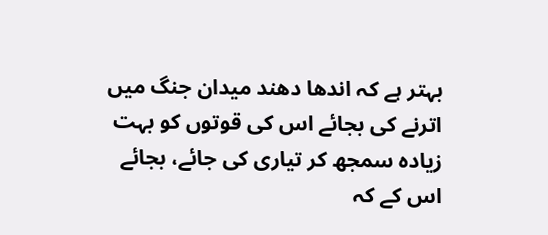بہتر ہے کہ اندھا دھند میدان جنگ میں اترنے کی بجائے اس کی قوتوں کو بہت زیادہ سمجھ کر تیاری کی جائے، بجائے اس کے کہ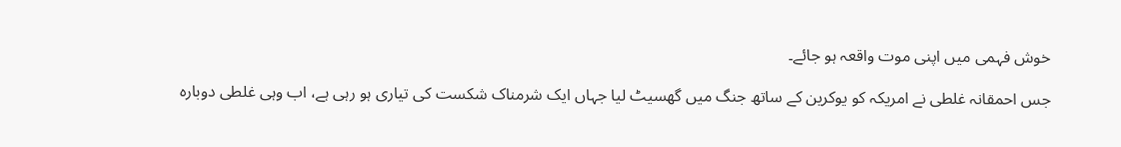خوش فہمی میں اپنی موت واقعہ ہو جائے۔

جس احمقانہ غلطی نے امریکہ کو یوکرین کے ساتھ جنگ میں گھسیٹ لیا جہاں ایک شرمناک شکست کی تیاری ہو رہی ہے، اب وہی غلطی دوبارہ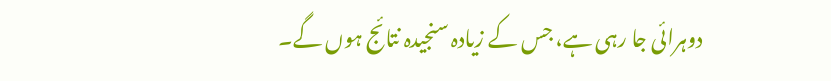دوہرائی جا رہی ہے، جس کے زیادہ سنجیدہ نتائج ہوں گے۔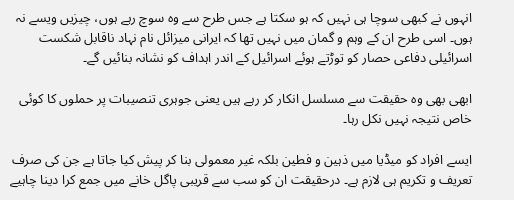انہوں نے کبھی سوچا ہی نہیں کہ ہو سکتا ہے جس طرح سے وہ سوچ رہے ہوں، چیزیں ویسے نہ ہوں۔ اسی طرح ان کے وہم و گمان میں نہیں تھا کہ ایرانی میزائل نام نہاد ناقابل شکست اسرائیلی دفاعی حصار کو توڑتے ہوئے اسرائیل کے اندر اہداف کو نشانہ بنائیں گے۔

ابھی بھی وہ حقیقت سے مسلسل انکار کر رہے ہیں یعنی جوہری تنصیبات پر حملوں کا کوئی خاص نتیجہ نہیں نکل رہا۔

ایسے افراد کو میڈیا میں ذہین و فطین بلکہ غیر معمولی بنا کر پیش کیا جاتا ہے جن کی صرف تعریف و تکریم ہی لازم ہے۔ درحقیقت ان کو سب سے قریبی پاگل خانے میں جمع کرا دینا چاہیے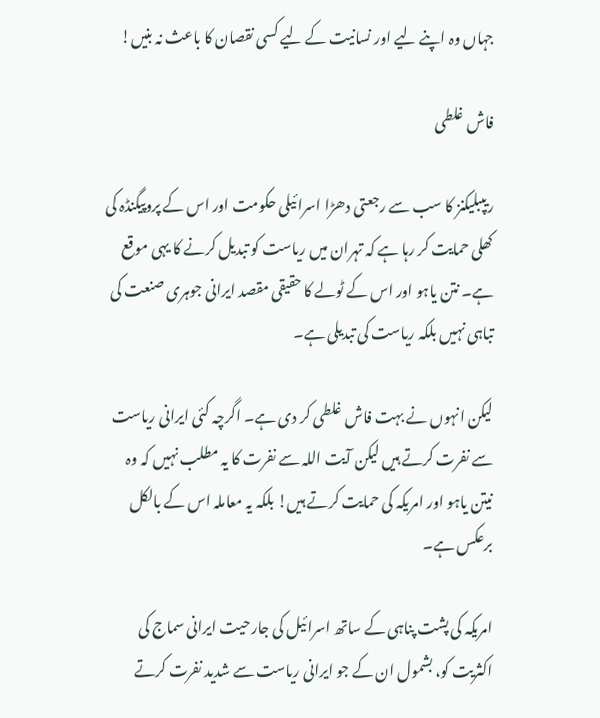جہاں وہ اپنے لیے اور نسانیت کے لیے کسی نقصان کا باعث نہ بنیں!

فاش غلطی

ریپبلیکنز کا سب سے رجعتی دھڑا اسرائیلی حکومت اور اس کے پروپیگنڈہ کی کھلی حمایت کر رہا ہے کہ تہران میں ریاست کو تبدیل کرنے کا یہی موقع ہے۔ نتن یاہو اور اس کے ٹولے کا حقیقی مقصد ایرانی جوہری صنعت کی تباہی نہیں بلکہ ریاست کی تبدیلی ہے۔

لیکن انہوں نے بہت فاش غلطی کر دی ہے۔ اگرچہ کئی ایرانی ریاست سے نفرت کرتے ہیں لیکن آیت اللہ سے نفرت کا یہ مطلب نہیں کہ وہ نیتن یاہو اور امریکہ کی حمایت کرتے ہیں! بلکہ یہ معاملہ اس کے بالکل برعکس ہے۔

امریکہ کی پشت پناہی کے ساتھ اسرائیل کی جارحیت ایرانی سماج کی اکثریت کو، بشمول ان کے جو ایرانی ریاست سے شدید نفرت کرتے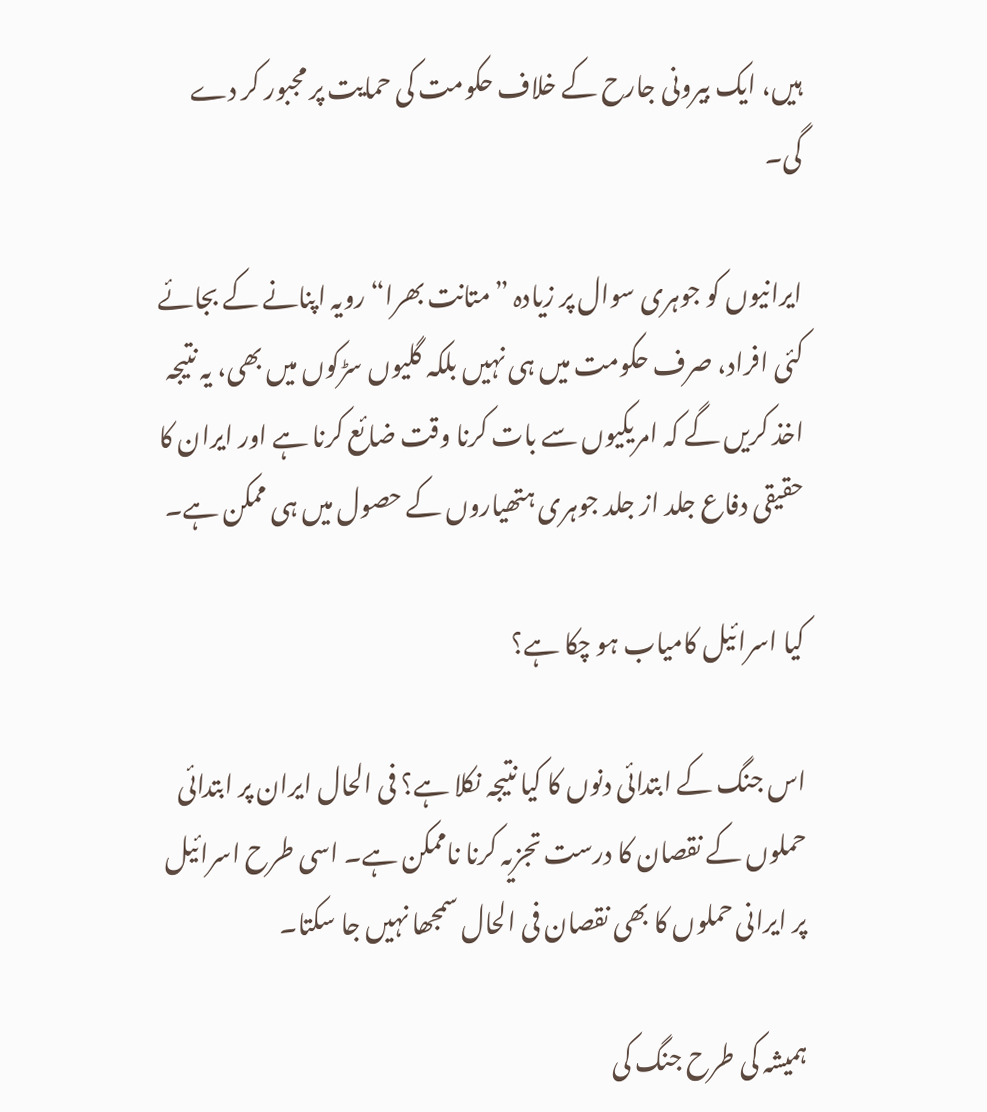ہیں، ایک بیرونی جارح کے خلاف حکومت کی حمایت پر مجبور کر دے گی۔

ایرانیوں کو جوہری سوال پر زیادہ ”متانت بھرا“ رویہ اپنانے کے بجائے کئی افراد، صرف حکومت میں ہی نہیں بلکہ گلیوں سڑکوں میں بھی، یہ نتیجہ اخذ کریں گے کہ امریکیوں سے بات کرنا وقت ضائع کرنا ہے اور ایران کا حقیقی دفاع جلد از جلد جوہری ہتھیاروں کے حصول میں ہی ممکن ہے۔

کیا اسرائیل کامیاب ہو چکا ہے؟

اس جنگ کے ابتدائی دنوں کا کیا نتیجہ نکلا ہے؟ فی الحال ایران پر ابتدائی حملوں کے نقصان کا درست تجزیہ کرنا ناممکن ہے۔ اسی طرح اسرائیل پر ایرانی حملوں کا بھی نقصان فی الحال سمجھا نہیں جا سکتا۔

ہمیشہ کی طرح جنگ کی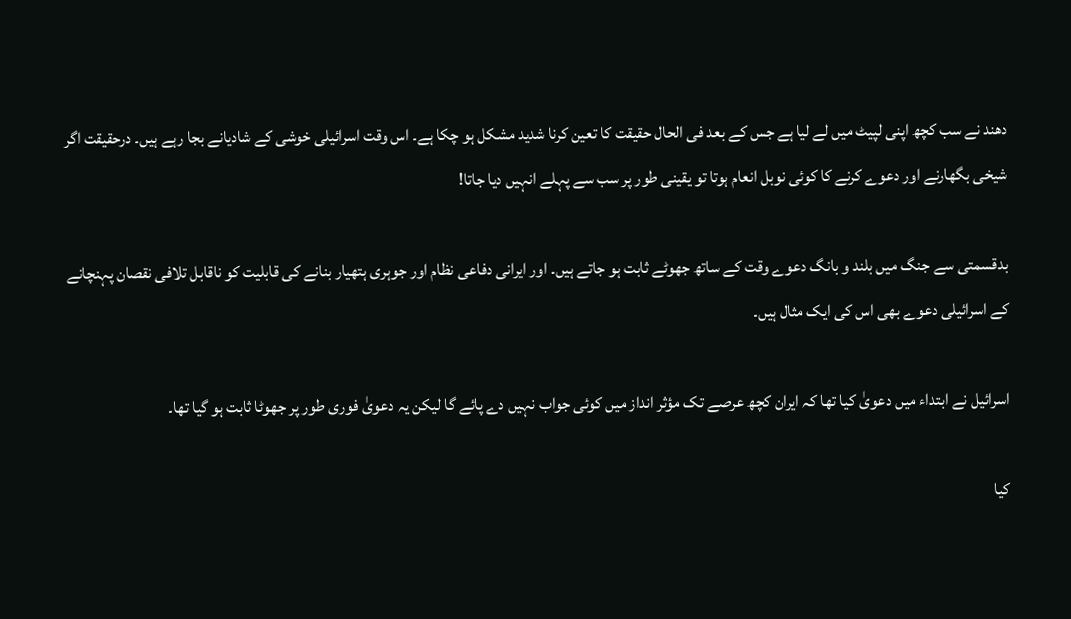دھند نے سب کچھ اپنی لپیٹ میں لے لیا ہے جس کے بعد فی الحال حقیقت کا تعین کرنا شدید مشکل ہو چکا ہے۔ اس وقت اسرائیلی خوشی کے شادیانے بجا رہے ہیں۔ درحقیقت اگر شیخی بگھارنے اور دعوے کرنے کا کوئی نوبل انعام ہوتا تو یقینی طور پر سب سے پہلے انہیں دیا جاتا!

بدقسمتی سے جنگ میں بلند و بانگ دعوے وقت کے ساتھ جھوٹے ثابت ہو جاتے ہیں۔ اور ایرانی دفاعی نظام اور جوہری ہتھیار بنانے کی قابلیت کو ناقابل تلافی نقصان پہنچانے کے اسرائیلی دعوے بھی اس کی ایک مثال ہیں۔

اسرائیل نے ابتداء میں دعویٰ کیا تھا کہ ایران کچھ عرصے تک مؤثر انداز میں کوئی جواب نہیں دے پائے گا لیکن یہ دعویٰ فوری طور پر جھوٹا ثابت ہو گیا تھا۔

کیا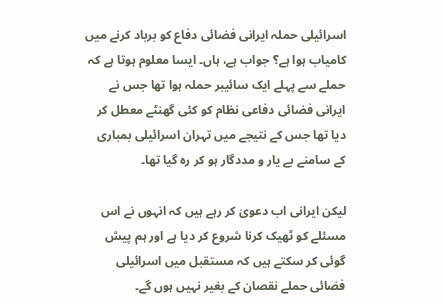اسرائیلی حملہ ایرانی فضائی دفاع کو برباد کرنے میں کامیاب ہوا ہے؟ جواب ہے، ہاں۔ ایسا معلوم ہوتا ہے کہ حملے سے پہلے ایک سائیبر حملہ ہوا تھا جس نے ایرانی فضائی دفاعی نظام کو کئی گھنٹے معطل کر دیا تھا جس کے نتیجے میں تہران اسرائیلی بمباری کے سامنے بے یار و مددگار ہو کر رہ گیا تھا۔

لیکن ایرانی اب دعویٰ کر رہے ہیں کہ انہوں نے اس مسئلے کو ٹھیک کرنا شروع کر دیا ہے اور ہم پیش گوئی کر سکتے ہیں کہ مستقبل میں اسرائیلی فضائی حملے نقصان کے بغیر نہیں ہوں گے۔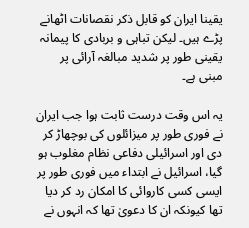یقینا ایران کو قابل ذکر نقصانات اٹھانے پڑے ہیں۔ لیکن تباہی و بربادی کا پیمانہ یقینی طور پر شدید مبالغہ آرائی پر مبنی ہے۔

یہ اس وقت درست ثابت ہوا جب ایران نے فوری طور پر میزائلوں کی بوچھاڑ کر دی اور اسرائیلی دفاعی نظام مغلوب ہو گیا، اسرائیل نے ابتداء میں فوری طور پر ایسی کسی کاروائی کا امکان رد کر دیا تھا کیونکہ ان کا دعویٰ تھا کہ انہوں نے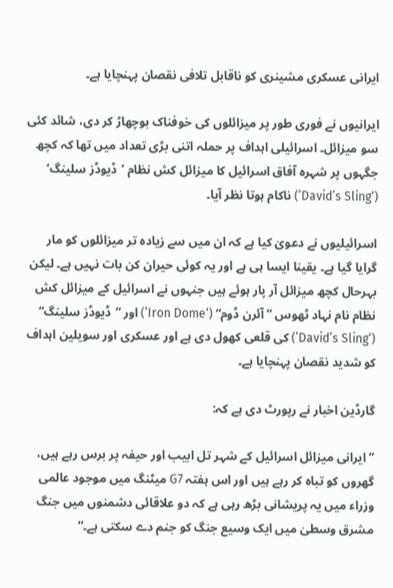ایرانی عسکری مشینری کو ناقابل تلافی نقصان پہنچایا ہے۔

ایرانیوں نے فوری طور پر میزائلوں کی خوفناک بوچھاڑ کر دی، شائد کئی سو میزائل۔ اسرائیلی اہداف پر حملہ اتنی بڑی تعداد میں تھا کہ کچھ جگہوں پر شہرہ آفاق اسرائیل کا میزائل کش نظام ’ڈیوڈز سلینگ‘ (‘David’s Sling’) ناکام ہوتا نظر آیا۔

اسرائیلیوں نے دعویٰ کیا ہے کہ ان میں سے زیادہ تر میزائلوں کو مار گرایا گیا ہے۔ یقینا ایسا ہی ہے اور یہ کوئی حیران کن بات نہیں ہے۔ لیکن بہرحال کچھ میزائل آر پار ہوئے ہیں جنہوں نے اسرائیل کے میزائل کش نظام نام نہاد ٹھوس ”آئرن ڈوم“ (‘Iron Dome’) اور ”ڈیوڈز سلینگ“ (‘David’s Sling’) کی قلعی کھول دی ہے اور عسکری اور سویلین اہداف کو شدید نقصان پہنچایا ہے۔

گارڈین اخبار نے رپورٹ دی ہے کہ:

”ایرانی میزائل اسرائیل کے شہر تل ابیب اور حیفہ پر برس رہے ہیں، گھروں کو تباہ کر رہے ہیں اور اس ہفتہ G7 میٹنگ میں موجود عالمی وزراء میں یہ پریشانی بڑھ رہی ہے کہ دو علاقائی دشمنوں میں جنگ مشرق وسطیٰ میں ایک وسیع جنگ کو جنم دے سکتی ہے۔“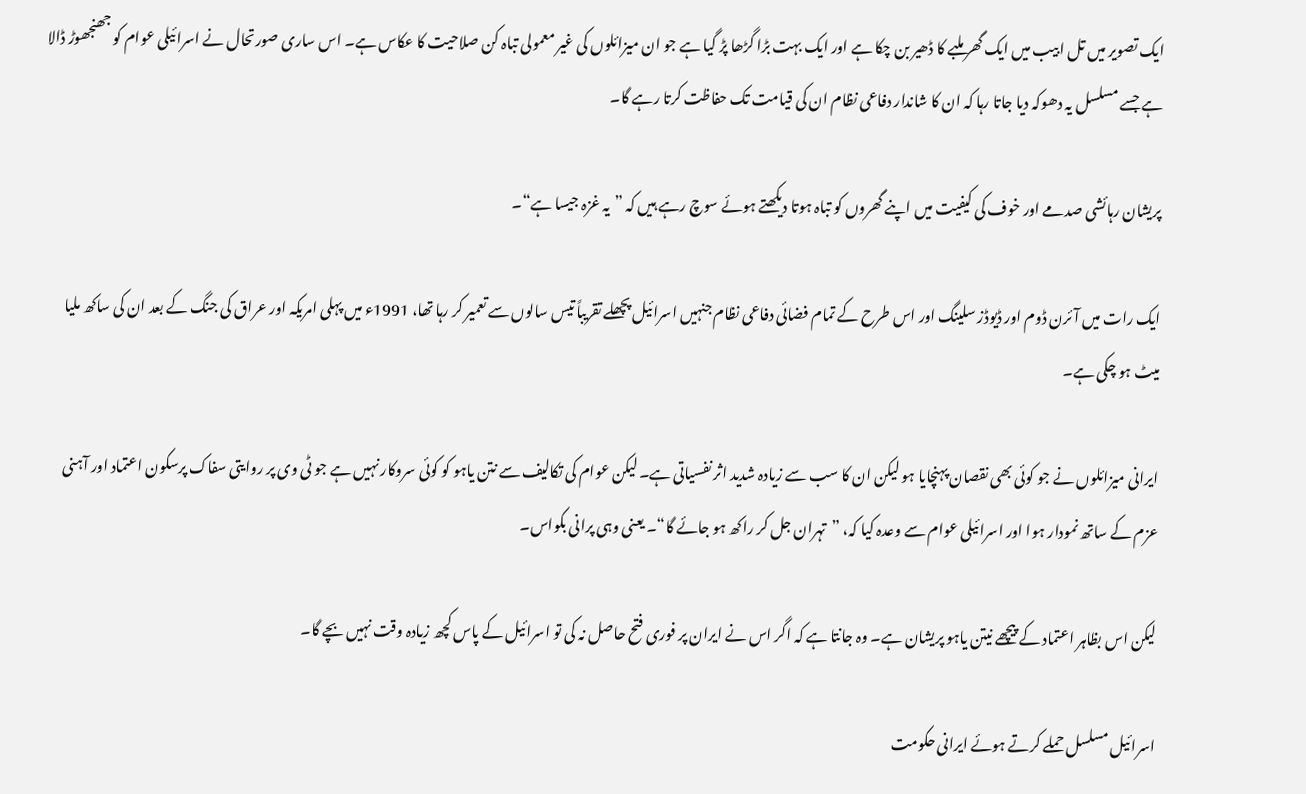ایک تصویر میں تل ابیب میں ایک گھر ملبے کا ڈھیر بن چکا ہے اور ایک بہت بڑا گڑھا پڑ گیا ہے جو ان میزائلوں کی غیر معمولی تباہ کن صلاحیت کا عکاس ہے۔ اس ساری صورتحال نے اسرائیلی عوام کو جھنجھوڑ ڈالا ہے جسے مسلسل یہ دھوکہ دیا جاتا رہا کہ ان کا شاندار دفاعی نظام ان کی قیامت تک حفاظت کرتا رہے گا۔

پریشان رہائشی صدمے اور خوف کی کیفیت میں اپنے گھروں کو تباہ ہوتا دیکھتے ہوئے سوچ رہے ہیں کہ ”یہ غزہ جیسا ہے“۔

ایک رات میں آئرن ڈوم اور ڈیوڈز سلینگ اور اس طرح کے تمام فضائی دفاعی نظام جنہیں اسرائیل پچھلے تقریباً تیس سالوں سے تعمیر کر رہا تھا، 1991ء میں پہلی امریکہ اور عراق کی جنگ کے بعد ان کی ساکھ ملیا میٹ ہو چکی ہے۔

ایرانی میزائلوں نے جو کوئی بھی نقصان پہنچایا ہو لیکن ان کا سب سے زیادہ شدید اثر نفسیاتی ہے۔ لیکن عوام کی تکالیف سے نتن یاہو کو کوئی سروکار نہیں ہے جو ٹی وی پر روایتی سفاک پرسکون اعتماد اور آہنی عزم کے ساتھ نمودار ہوا اور اسرائیلی عوام سے وعدہ کیا کہ، ”تہران جل کر راکھ ہو جائے گا“۔ یعنی وہی پرانی بکواس۔

لیکن اس بظاہر اعتماد کے پیچھے نیتن یاہو پریشان ہے۔ وہ جانتا ہے کہ اگر اس نے ایران پر فوری فتح حاصل نہ کی تو اسرائیل کے پاس کچھ زیادہ وقت نہیں بچے گا۔

اسرائیل مسلسل حملے کرتے ہوئے ایرانی حکومت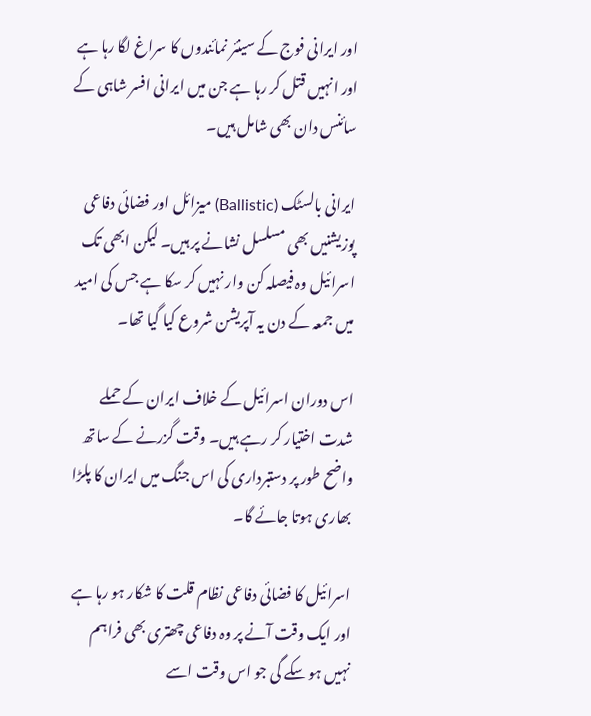اور ایرانی فوج کے سینئر نمائندوں کا سراغ لگا رہا ہے اور انہیں قتل کر رہا ہے جن میں ایرانی افسر شاہی کے سائنس دان بھی شامل ہیں۔

ایرانی بالسٹک (Ballistic) میزائل اور فضائی دفاعی پوزیشنیں بھی مسلسل نشانے پر ہیں۔ لیکن ابھی تک اسرائیل وہ فیصلہ کن وار نہیں کر سکا ہے جس کی امید میں جمعہ کے دن یہ آپریشن شروع کیا گیا تھا۔

اس دوران اسرائیل کے خلاف ایران کے حملے شدت اختیار کر رہے ہیں۔ وقت گزرنے کے ساتھ واضح طور پر دستبرداری کی اس جنگ میں ایران کا پلڑا بھاری ہوتا جائے گا۔

اسرائیل کا فضائی دفاعی نظام قلت کا شکار ہو رہا ہے اور ایک وقت آنے پر وہ دفاعی چھتری بھی فراہم نہیں ہو سکے گی جو اس وقت اسے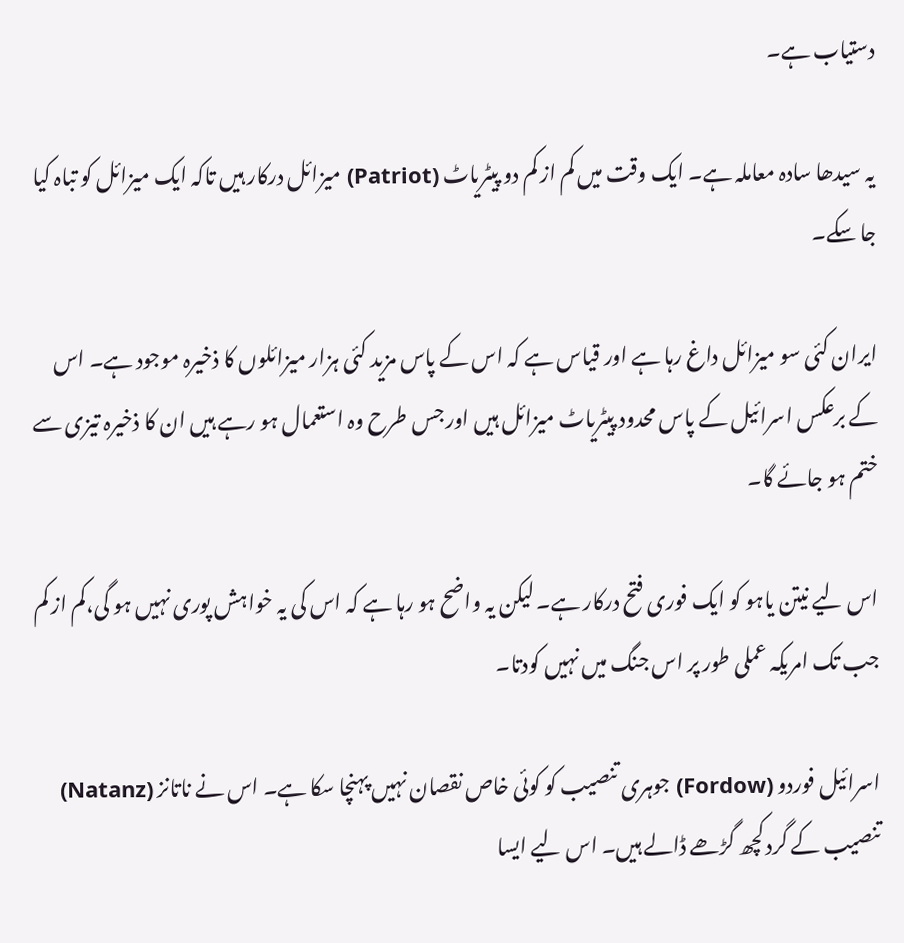دستیاب ہے۔

یہ سیدھا سادہ معاملہ ہے۔ ایک وقت میں کم از کم دو پیٹریاٹ (Patriot) میزائل درکار ہیں تاکہ ایک میزائل کو تباہ کیا جا سکے۔

ایران کئی سو میزائل داغ رہا ہے اور قیاس ہے کہ اس کے پاس مزید کئی ہزار میزائلوں کا ذخیرہ موجود ہے۔ اس کے برعکس اسرائیل کے پاس محدود پیٹریاٹ میزائل ہیں اور جس طرح وہ استعمال ہو رہے ہیں ان کا ذخیرہ تیزی سے ختم ہو جائے گا۔

اس لیے نیتن یاہو کو ایک فوری فتح درکار ہے۔ لیکن یہ واضح ہو رہا ہے کہ اس کی یہ خواہش پوری نہیں ہو گی،کم از کم جب تک امریکہ عملی طور پر اس جنگ میں نہیں کودتا۔

اسرائیل فوردو (Fordow) جوہری تنصیب کو کوئی خاص نقصان نہیں پہنچا سکا ہے۔ اس نے ناتانز (Natanz) تنصیب کے گرد کچھ گڑھے ڈالے ہیں۔ اس لیے ایسا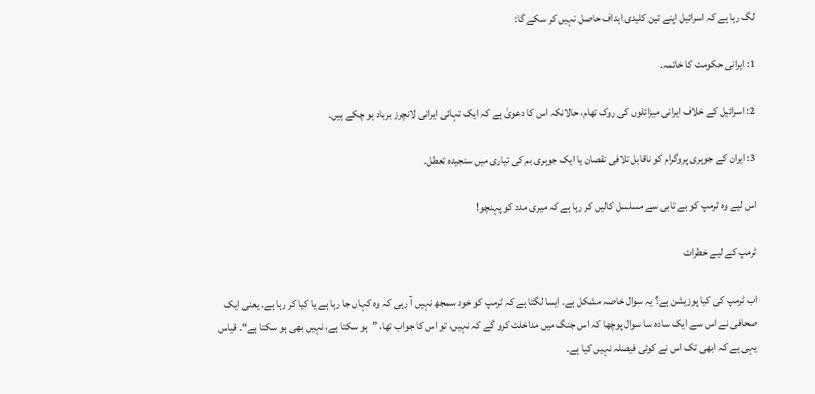لگ رہا ہے کہ اسرائیل اپنے تین کلیدی اہداف حاصل نہیں کر سکے گا:

1: ایرانی حکومت کا خاتمہ۔

2: اسرائیل کے خلاف ایرانی میزائلوں کی روک تھام، حالانکہ اس کا دعویٰ ہے کہ ایک تہائی ایرانی لانچرز برباد ہو چکے ہیں۔

3: ایران کے جوہری پروگرام کو ناقابل تلافی نقصان یا ایک جوہری بم کی تیاری میں سنجیدہ تعطل۔

اس لیے وہ ٹرمپ کو بے تابی سے مسلسل کالیں کر رہا ہے کہ میری مدد کو پہنچو!

ٹرمپ کے لیے خطرات

اب ٹرمپ کی کیا پوزیشن ہے؟ یہ سوال خاصہ مشکل ہے۔ ایسا لگتا ہے کہ ٹرمپ کو خود سمجھ نہیں آ رہی کہ وہ کہاں جا رہا ہے یا کیا کر رہا ہے۔ یعنی ایک صحافی نے اس سے ایک سادہ سا سوال پوچھا کہ اس جنگ میں مداخلت کرو گے کہ نہیں، تو اس کا جواب تھا، ”ہو سکتا ہے، نہیں بھی ہو سکتا ہے“۔ قیاس یہی ہے کہ ابھی تک اس نے کوئی فیصلہ نہیں کیا ہے۔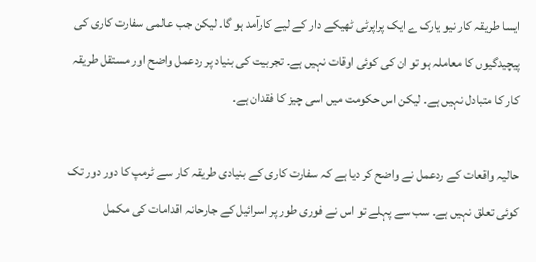ایسا طریقہ کار نیو یارک ے ایک پراپرٹی ٹھیکے دار کے لیے کارآمد ہو گا۔ لیکن جب عالمی سفارت کاری کی پیچیدگیوں کا معاملہ ہو تو ان کی کوئی اوقات نہیں ہے۔ تجربیت کی بنیاد پر ردعمل واضح اور مستقل طریقہ کار کا متبادل نہیں ہے۔ لیکن اس حکومت میں اسی چیز کا فقدان ہے۔

حالیہ واقعات کے ردعمل نے واضح کر دیا ہے کہ سفارت کاری کے بنیادی طریقہ کار سے ٹرمپ کا دور دور تک کوئی تعلق نہیں ہے۔ سب سے پہلے تو اس نے فوری طور پر اسرائیل کے جارحانہ اقدامات کی مکمل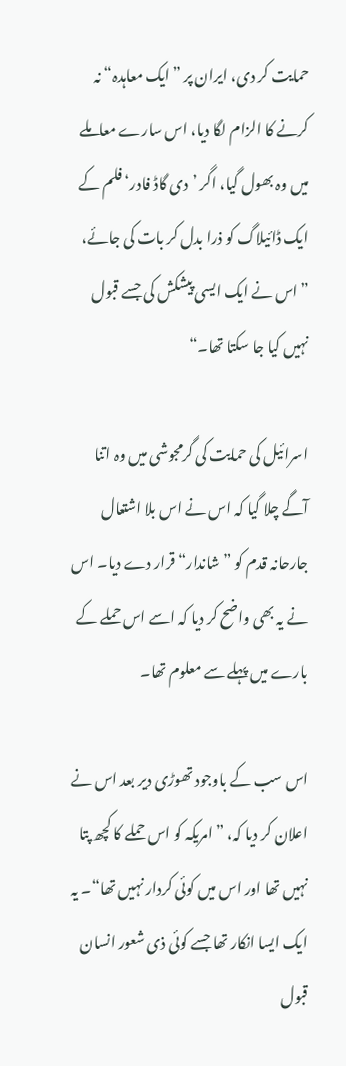حمایت کر دی، ایران پر ”ایک معاہدہ“ نہ کرنے کا الزام لگا دیا، اس سارے معاملے میں وہ بھول گیا، اگر ’دی گاڈ فادر‘ فلم کے ایک ڈائیلاگ کو ذرا بدل کر بات کی جائے، ”اس نے ایک ایسی پیشکش کی جسے قبول نہیں کیا جا سکتا تھا۔“

اسرائیل کی حمایت کی گرمجوشی میں وہ اتنا آگے چلا گیا کہ اس نے اس بلا اشتعال جارحانہ قدم کو ”شاندار“ قرار دے دیا۔ اس نے یہ بھی واضح کر دیا کہ اسے اس حملے کے بارے میں پہلے سے معلوم تھا۔

اس سب کے باوجود تھوڑی دیر بعد اس نے اعلان کر دیا کہ، ”امریکہ کو اس حملے کا کچھ پتا نہیں تھا اور اس میں کوئی کردار نہیں تھا“۔ یہ ایک ایسا انکار تھا جسے کوئی ذی شعور انسان قبول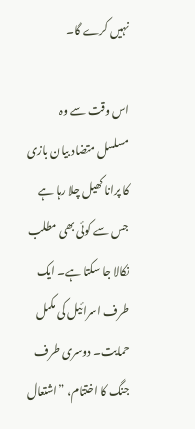نہیں کرے گا۔

اس وقت سے وہ مسلسل متضاد بیان بازی کا پرانا کھیل چلا رہا ہے جس سے کوئی بھی مطلب نکالا جا سکتا ہے۔ ایک طرف اسرائیل کی مکمل حمایت۔ دوسری طرف جنگ کا اختتام، ”اشتعال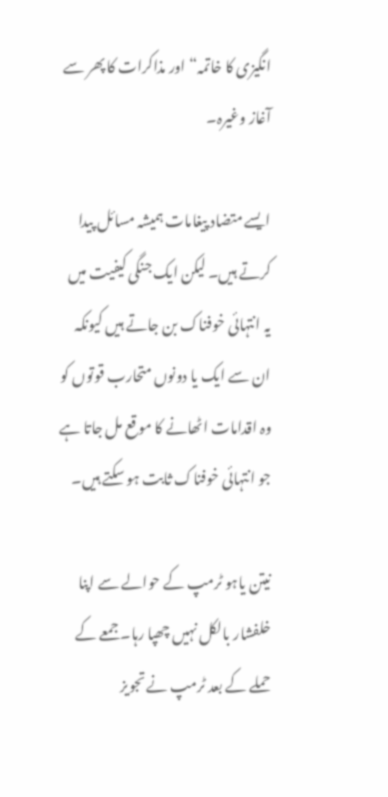انگیزی کا خاتمہ“ اور مذاکرات کا پھر سے آغاز وغیرہ۔

ایسے متضاد پیغامات ہمیشہ مسائل پیدا کرتے ہیں۔ لیکن ایک جنگی کیفیت میں یہ انتہائی خوفناک بن جاتے ہیں کیونکہ ان سے ایک یا دونوں متحارب قوتوں کو وہ اقدامات اٹھانے کا موقع مل جاتا ہے جو انتہائی خوفناک ثابت ہو سکتے ہیں۔

نیتن یاہو ٹرمپ کے حوالے سے اپنا خلفشار بالکل نہیں چھپا رہا۔ جمعے کے حملے کے بعد ٹرمپ نے تجویز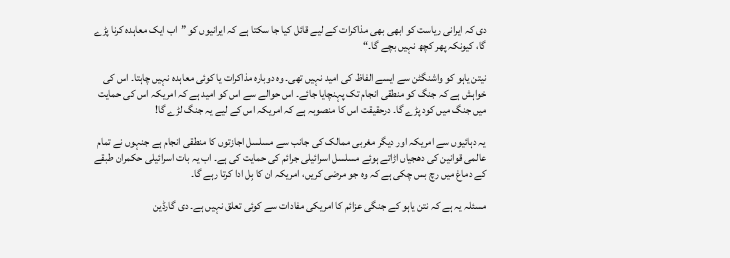دی کہ ایرانی ریاست کو ابھی بھی مذاکرات کے لیے قائل کیا جا سکتا ہے کہ ایرانیوں کو ”اب ایک معاہدہ کرنا پڑے گا، کیونکہ پھر کچھ نہیں بچے گا۔“

نیتن یاہو کو واشنگٹن سے ایسے الفاظ کی امید نہیں تھی۔ وہ دوبارہ مذاکرات یا کوئی معاہدہ نہیں چاہتا۔ اس کی خواہش ہے کہ جنگ کو منطقی انجام تک پہنچایا جائے۔ اس حوالے سے اس کو امید ہے کہ امریکہ اس کی حمایت میں جنگ میں کود پڑے گا۔ درحقیقت اس کا منصوبہ ہے کہ امریکہ اس کے لیے یہ جنگ لڑے گا!

یہ دہائیوں سے امریکہ اور دیگر مغربی ممالک کی جانب سے مسلسل اجازتوں کا منطقی انجام ہے جنہوں نے تمام عالمی قوانین کی دھجیاں اڑاتے ہوئے مسلسل اسرائیلی جرائم کی حمایت کی ہے۔ اب یہ بات اسرائیلی حکمران طبقے کے دماغ میں رچ بس چکی ہے کہ وہ جو مرضی کریں، امریکہ ان کا بِل ادا کرتا رہے گا۔

مسئلہ یہ ہے کہ نتن یاہو کے جنگی عزائم کا امریکی مفادات سے کوئی تعلق نہیں ہے۔ دی گارڈین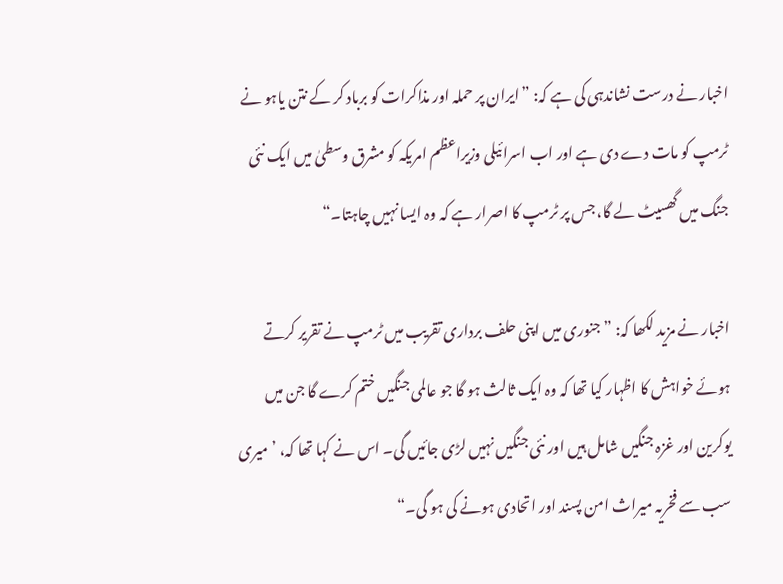اخبار نے درست نشاندہی کی ہے کہ: ”ایران پر حملہ اور مذاکرات کو برباد کر کے نتن یاہو نے ٹرمپ کو مات دے دی ہے اور اب اسرائیلی وزیراعظم امریکہ کو مشرق وسطیٰ میں ایک نئی جنگ میں گھسیٹ لے گا، جس پر ٹرمپ کا اصرار ہے کہ وہ ایسا نہیں چاہتا۔“

اخبار نے مزید لکھا کہ: ”جنوری میں اپنی حلف برداری تقریب میں ٹرمپ نے تقریر کرتے ہوئے خواہش کا اظہار کیا تھا کہ وہ ایک ثالث ہو گا جو عالمی جنگیں ختم کرے گا جن میں یوکرین اور غزہ جنگیں شامل ہیں اور نئی جنگیں نہیں لڑی جائیں گی۔ اس نے کہا تھا کہ، ’میری سب سے فخریہ میراث امن پسند اور اتحادی ہونے کی ہو گی۔“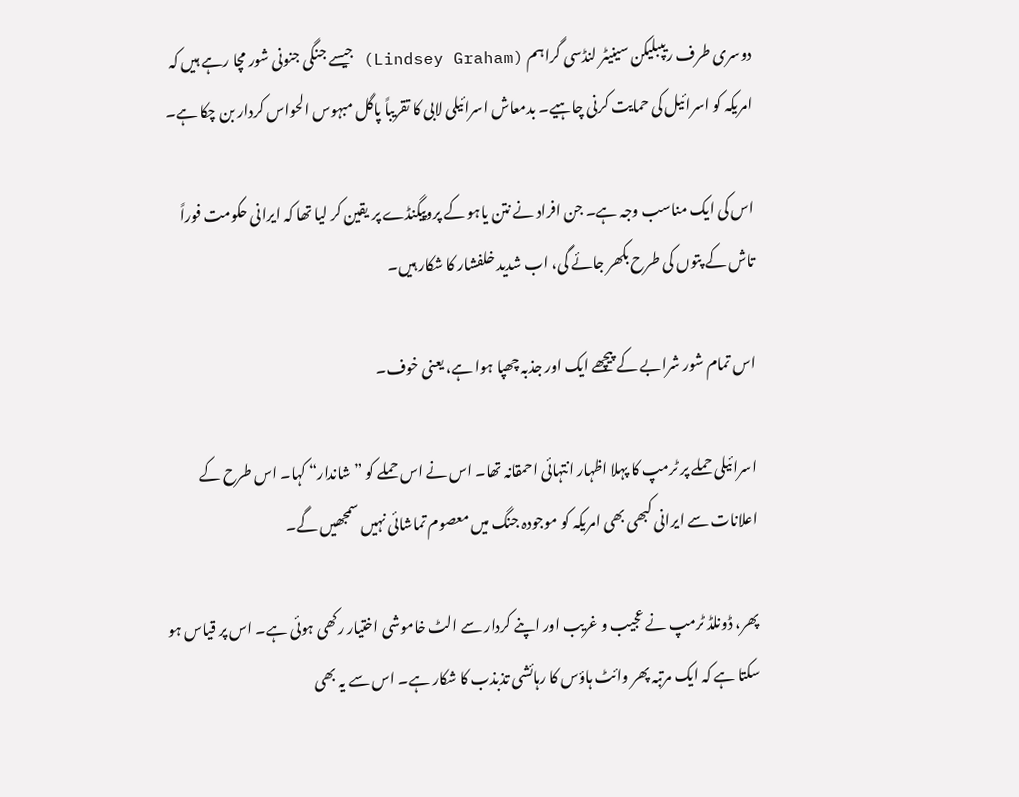دوسری طرف ریپبلیکن سینیٹر لنڈسی گراہم (Lindsey Graham) جیسے جنگی جنونی شور مچا رہے ہیں کہ امریکہ کو اسرائیل کی حمایت کرنی چاہیے۔ بدمعاش اسرائیلی لابی کا تقریباً پاگل مبہوس الحواس کردار بن چکا ہے۔

اس کی ایک مناسب وجہ ہے۔ جن افراد نے نتن یاہو کے پروپیگنڈے پر یقین کر لیا تھا کہ ایرانی حکومت فوراً تاش کے پتوں کی طرح بکھر جائے گی، اب شدید خلفشار کا شکار ہیں۔

اس تمام شور شرابے کے پیچھے ایک اور جذبہ چھپا ہوا ہے، یعنی خوف۔

اسرائیلی حملے پر ٹرمپ کا پہلا اظہار انتہائی احمقانہ تھا۔ اس نے اس حملے کو ”شاندار“ کہا۔ اس طرح کے اعلانات سے ایرانی کبھی بھی امریکہ کو موجودہ جنگ میں معصوم تماشائی نہیں سمجھیں گے۔

پھر، ڈونلڈ ٹرمپ نے عجیب و غریب اور اپنے کردار سے الٹ خاموشی اختیار رکھی ہوئی ہے۔ اس پر قیاس ہو سکتا ہے کہ ایک مرتبہ پھر وائٹ ہاؤس کا رہائشی تذبذب کا شکار ہے۔ اس سے یہ بھی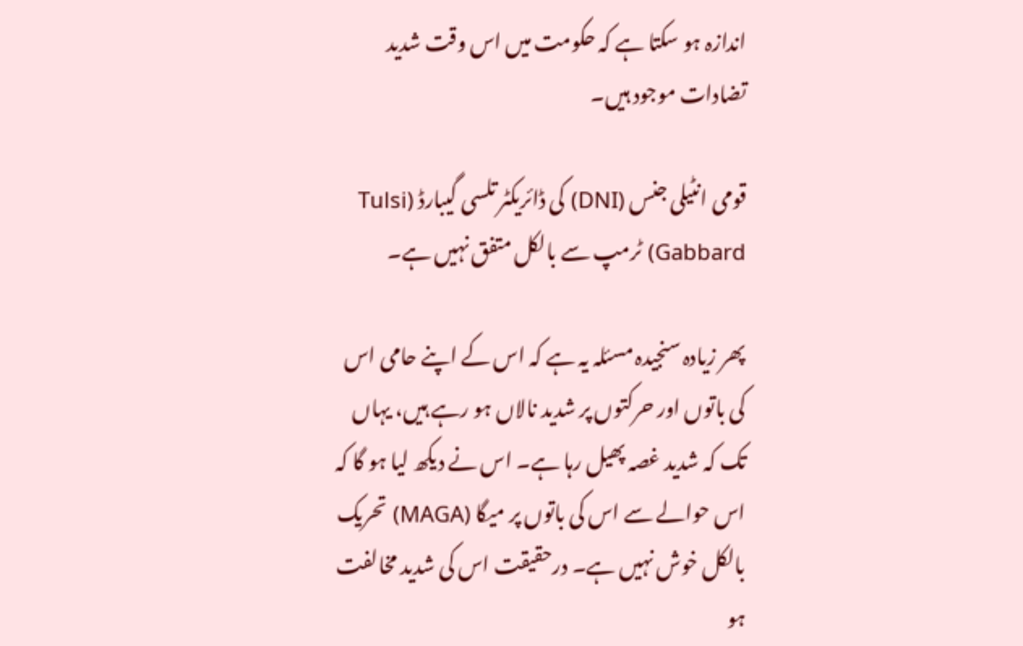اندازہ ہو سکتا ہے کہ حکومت میں اس وقت شدید تضادات موجود ہیں۔

قومی انٹیلی جنس (DNI) کی ڈائریکٹر تلسی گیبارڈ (Tulsi Gabbard) ٹرمپ سے بالکل متفق نہیں ہے۔

پھر زیادہ سنجیدہ مسئلہ یہ ہے کہ اس کے اپنے حامی اس کی باتوں اور حرکتوں پر شدید نالاں ہو رہے ہیں، یہاں تک کہ شدید غصہ پھیل رہا ہے۔ اس نے دیکھ لیا ہو گا کہ اس حوالے سے اس کی باتوں پر میگا (MAGA) تحریک بالکل خوش نہیں ہے۔ درحقیقت اس کی شدید مخالفت ہو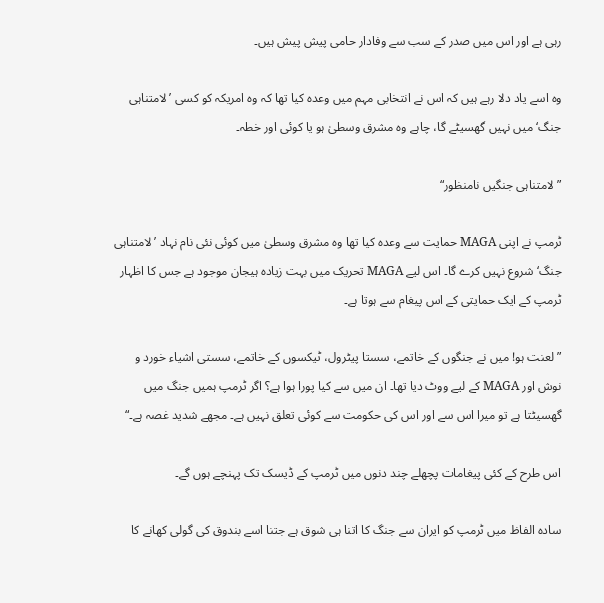رہی ہے اور اس میں صدر کے سب سے وفادار حامی پیش پیش ہیں۔

وہ اسے یاد دلا رہے ہیں کہ اس نے انتخابی مہم میں وعدہ کیا تھا کہ وہ امریکہ کو کسی ’لامتناہی جنگ‘ میں نہیں گھسیٹے گا، چاہے وہ مشرق وسطیٰ ہو یا کوئی اور خطہ۔

”لامتناہی جنگیں نامنظور“

ٹرمپ نے اپنی MAGA حمایت سے وعدہ کیا تھا وہ مشرق وسطیٰ میں کوئی نئی نام نہاد ’لامتناہی جنگ‘ شروع نہیں کرے گا۔ اس لیے MAGA تحریک میں بہت زیادہ ہیجان موجود ہے جس کا اظہار ٹرمپ کے ایک حمایتی کے اس پیغام سے ہوتا ہے۔

”لعنت ہو! میں نے جنگوں کے خاتمے، سستا پیٹرول، ٹیکسوں کے خاتمے، سستی اشیاء خورد و نوش اور MAGA کے لیے ووٹ دیا تھا۔ ان میں سے کیا پورا ہوا ہے؟ اگر ٹرمپ ہمیں جنگ میں گھسیٹتا ہے تو میرا اس سے اور اس کی حکومت سے کوئی تعلق نہیں ہے۔ مجھے شدید غصہ ہے۔“

اس طرح کے کئی پیغامات پچھلے چند دنوں میں ٹرمپ کے ڈیسک تک پہنچے ہوں گے۔

سادہ الفاظ میں ٹرمپ کو ایران سے جنگ کا اتنا ہی شوق ہے جتنا اسے بندوق کی گولی کھانے کا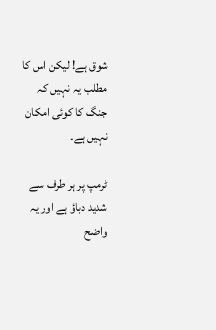شوق ہے! لیکن اس کا مطلب یہ نہیں کہ جنگ کا کوئی امکان نہیں ہے۔

ٹرمپ پر ہر طرف سے شدید دباؤ ہے اور یہ واضح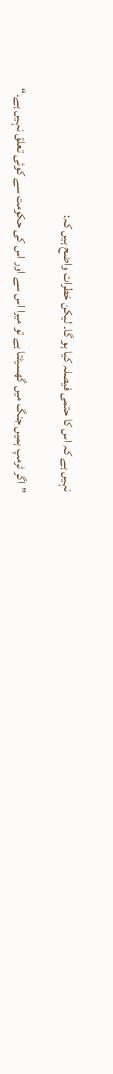نہیں ہے کہ اس کا حتمی فیصلہ کیا ہو گا۔ لیکن خطرات واضح ہیں کہ:

”اگر ٹرمپ ہمیں جنگ میں گھسیٹتا ہے تو میرا اس سے اور اس کی حکومت سے کوئی تعلق نہیں ہے۔“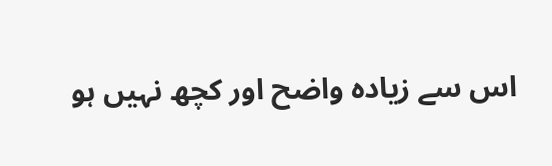اس سے زیادہ واضح اور کچھ نہیں ہو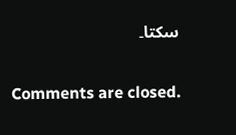سکتا۔

Comments are closed.